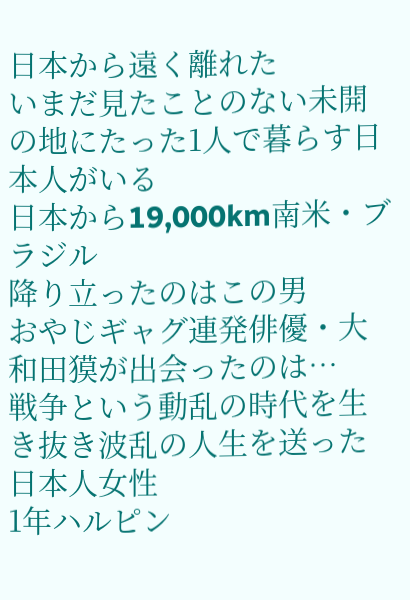日本から遠く離れた
いまだ見たことのない未開の地にたった1人で暮らす日本人がいる
日本から19,000km南米・ブラジル
降り立ったのはこの男
おやじギャグ連発俳優・大和田獏が出会ったのは…
戦争という動乱の時代を生き抜き波乱の人生を送った日本人女性
1年ハルピン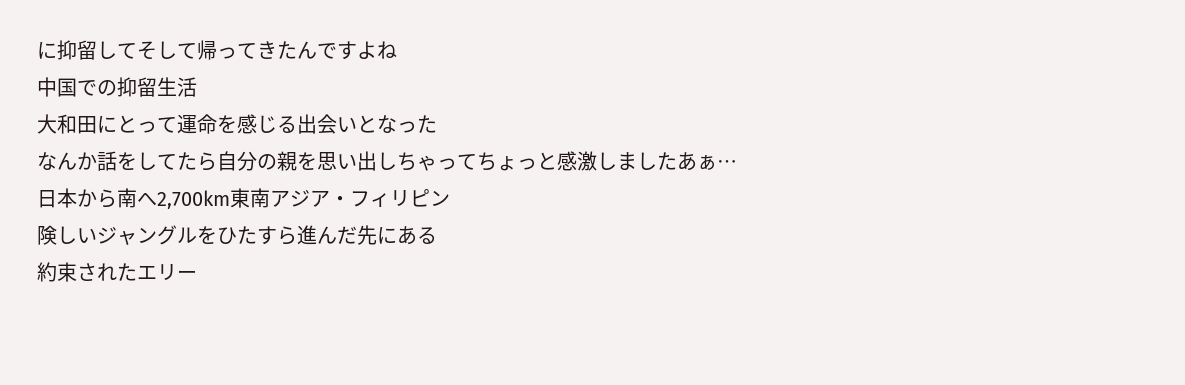に抑留してそして帰ってきたんですよね
中国での抑留生活
大和田にとって運命を感じる出会いとなった
なんか話をしてたら自分の親を思い出しちゃってちょっと感激しましたあぁ…
日本から南へ2,700km東南アジア・フィリピン
険しいジャングルをひたすら進んだ先にある
約束されたエリー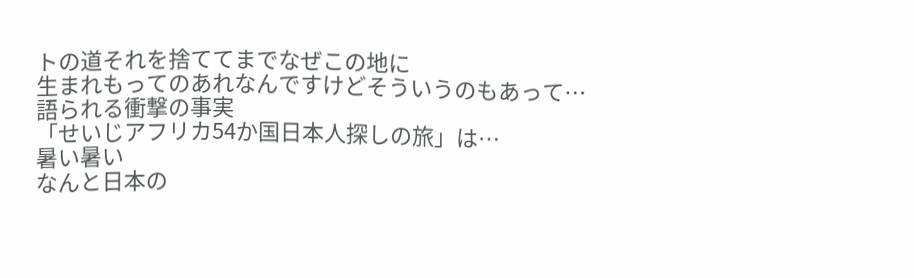トの道それを捨ててまでなぜこの地に
生まれもってのあれなんですけどそういうのもあって…
語られる衝撃の事実
「せいじアフリカ54か国日本人探しの旅」は…
暑い暑い
なんと日本の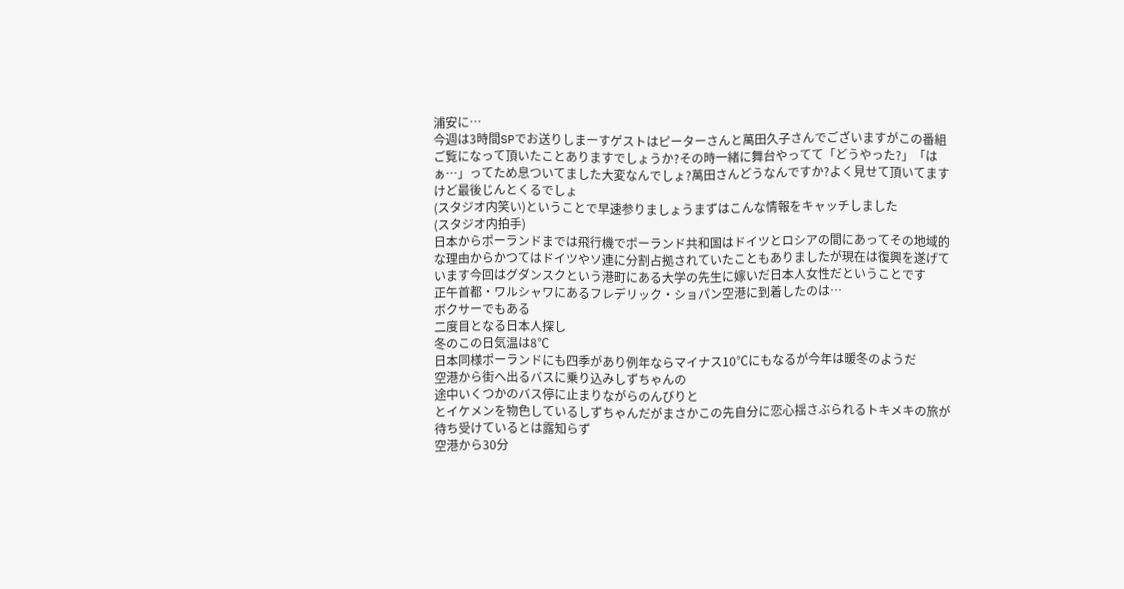浦安に…
今週は3時間SPでお送りしまーすゲストはピーターさんと萬田久子さんでございますがこの番組ご覧になって頂いたことありますでしょうか?その時一緒に舞台やってて「どうやった?」「はぁ…」ってため息ついてました大変なんでしょ?萬田さんどうなんですか?よく見せて頂いてますけど最後じんとくるでしょ
(スタジオ内笑い)ということで早速参りましょうまずはこんな情報をキャッチしました
(スタジオ内拍手)
日本からポーランドまでは飛行機でポーランド共和国はドイツとロシアの間にあってその地域的な理由からかつてはドイツやソ連に分割占拠されていたこともありましたが現在は復興を遂げています今回はグダンスクという港町にある大学の先生に嫁いだ日本人女性だということです
正午首都・ワルシャワにあるフレデリック・ショパン空港に到着したのは…
ボクサーでもある
二度目となる日本人探し
冬のこの日気温は8℃
日本同様ポーランドにも四季があり例年ならマイナス10℃にもなるが今年は暖冬のようだ
空港から街へ出るバスに乗り込みしずちゃんの
途中いくつかのバス停に止まりながらのんびりと
とイケメンを物色しているしずちゃんだがまさかこの先自分に恋心揺さぶられるトキメキの旅が待ち受けているとは露知らず
空港から30分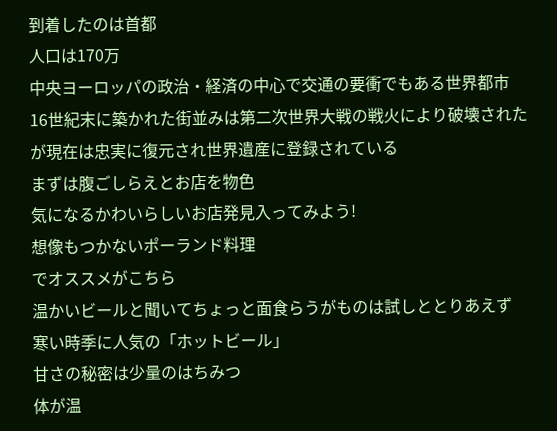到着したのは首都
人口は170万
中央ヨーロッパの政治・経済の中心で交通の要衝でもある世界都市
16世紀末に築かれた街並みは第二次世界大戦の戦火により破壊されたが現在は忠実に復元され世界遺産に登録されている
まずは腹ごしらえとお店を物色
気になるかわいらしいお店発見入ってみよう!
想像もつかないポーランド料理
でオススメがこちら
温かいビールと聞いてちょっと面食らうがものは試しととりあえず
寒い時季に人気の「ホットビール」
甘さの秘密は少量のはちみつ
体が温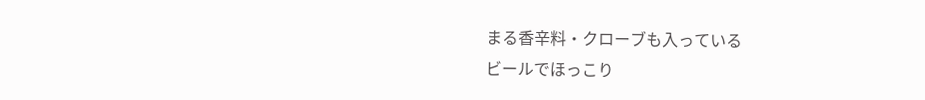まる香辛料・クローブも入っている
ビールでほっこり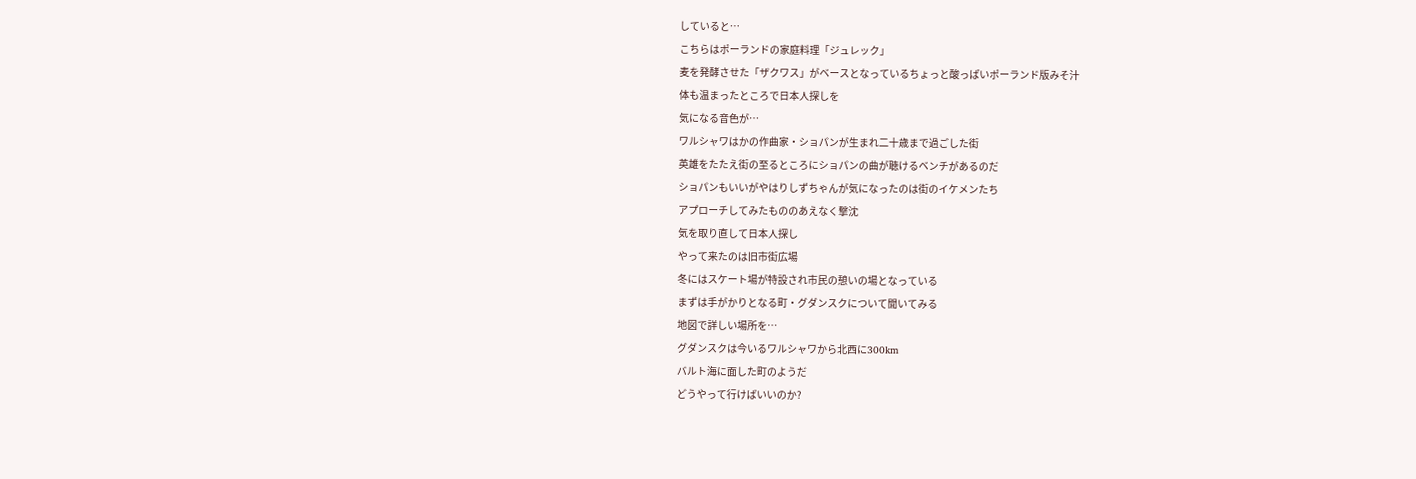していると…
こちらはポーランドの家庭料理「ジュレック」
麦を発酵させた「ザクワス」がベースとなっているちょっと酸っぱいポーランド版みそ汁
体も温まったところで日本人探しを
気になる音色が…
ワルシャワはかの作曲家・ショパンが生まれ二十歳まで過ごした街
英雄をたたえ街の至るところにショパンの曲が聴けるベンチがあるのだ
ショパンもいいがやはりしずちゃんが気になったのは街のイケメンたち
アプローチしてみたもののあえなく撃沈
気を取り直して日本人探し
やって来たのは旧市街広場
冬にはスケート場が特設され市民の憩いの場となっている
まずは手がかりとなる町・グダンスクについて聞いてみる
地図で詳しい場所を…
グダンスクは今いるワルシャワから北西に300km
バルト海に面した町のようだ
どうやって行けばいいのか?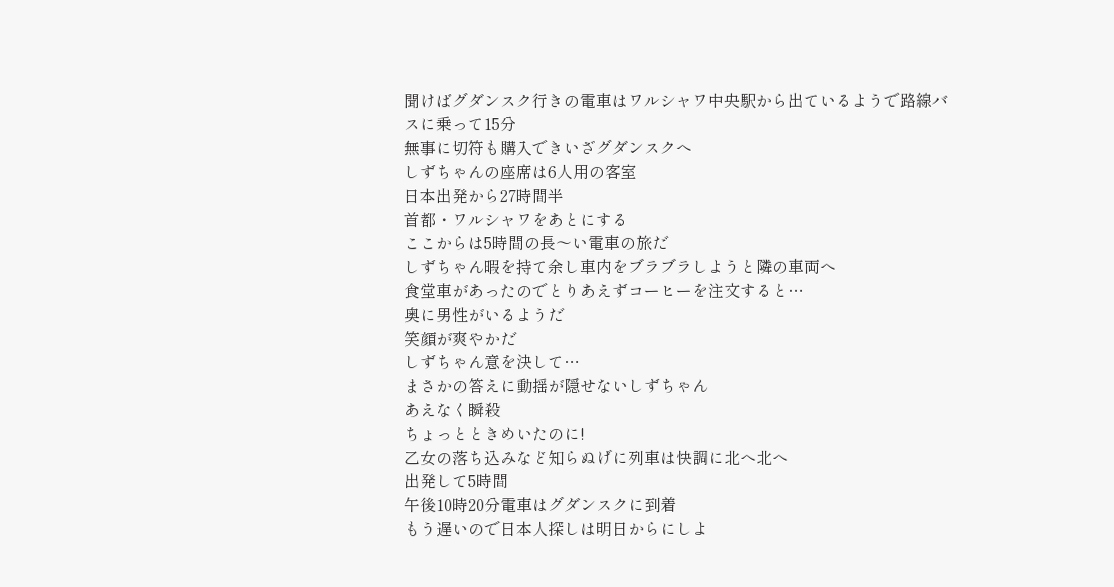聞けばグダンスク行きの電車はワルシャワ中央駅から出ているようで路線バスに乗って15分
無事に切符も購入できいざグダンスクへ
しずちゃんの座席は6人用の客室
日本出発から27時間半
首都・ワルシャワをあとにする
ここからは5時間の長〜い電車の旅だ
しずちゃん暇を持て余し車内をブラブラしようと隣の車両へ
食堂車があったのでとりあえずコーヒーを注文すると…
奥に男性がいるようだ
笑顔が爽やかだ
しずちゃん意を決して…
まさかの答えに動揺が隠せないしずちゃん
あえなく瞬殺
ちょっとときめいたのに!
乙女の落ち込みなど知らぬげに列車は快調に北へ北へ
出発して5時間
午後10時20分電車はグダンスクに到着
もう遅いので日本人探しは明日からにしよ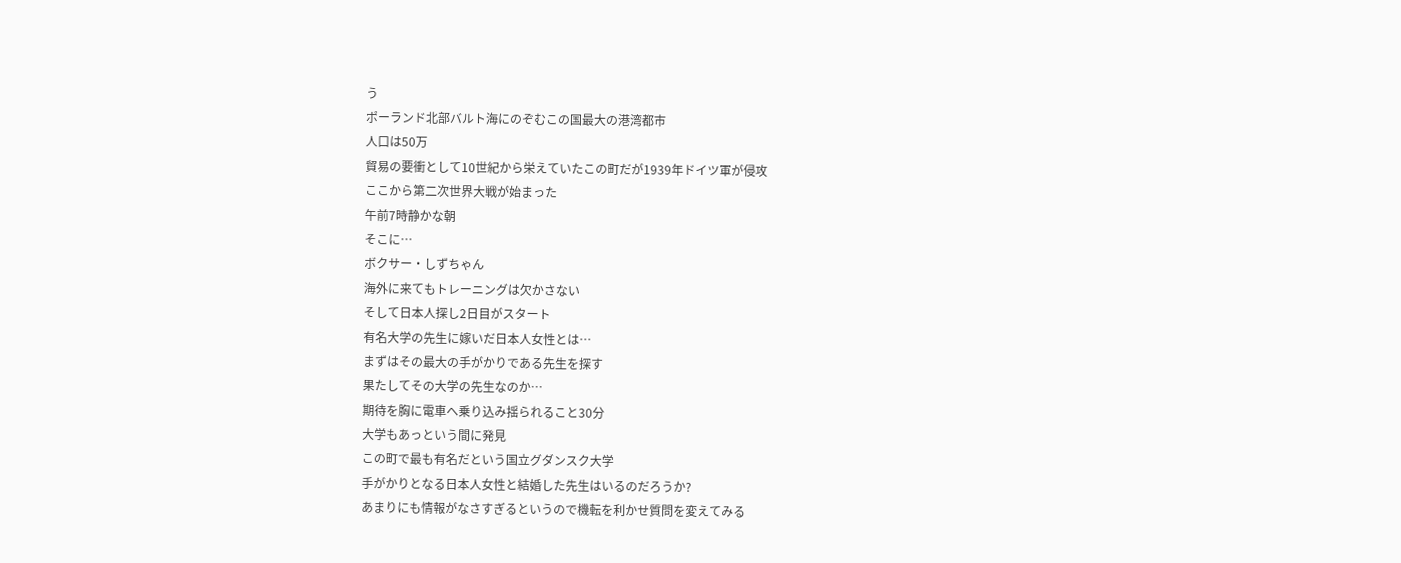う
ポーランド北部バルト海にのぞむこの国最大の港湾都市
人口は50万
貿易の要衝として10世紀から栄えていたこの町だが1939年ドイツ軍が侵攻
ここから第二次世界大戦が始まった
午前7時静かな朝
そこに…
ボクサー・しずちゃん
海外に来てもトレーニングは欠かさない
そして日本人探し2日目がスタート
有名大学の先生に嫁いだ日本人女性とは…
まずはその最大の手がかりである先生を探す
果たしてその大学の先生なのか…
期待を胸に電車へ乗り込み揺られること30分
大学もあっという間に発見
この町で最も有名だという国立グダンスク大学
手がかりとなる日本人女性と結婚した先生はいるのだろうか?
あまりにも情報がなさすぎるというので機転を利かせ質問を変えてみる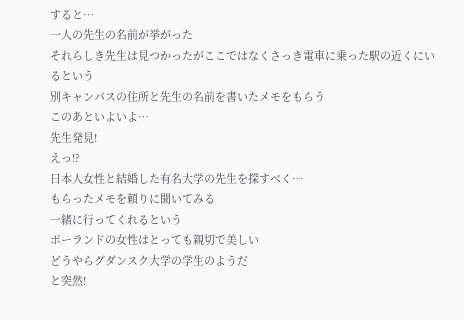すると…
一人の先生の名前が挙がった
それらしき先生は見つかったがここではなくさっき電車に乗った駅の近くにいるという
別キャンパスの住所と先生の名前を書いたメモをもらう
このあといよいよ…
先生発見!
えっ!?
日本人女性と結婚した有名大学の先生を探すべく…
もらったメモを頼りに聞いてみる
一緒に行ってくれるという
ポーランドの女性はとっても親切で美しい
どうやらグダンスク大学の学生のようだ
と突然!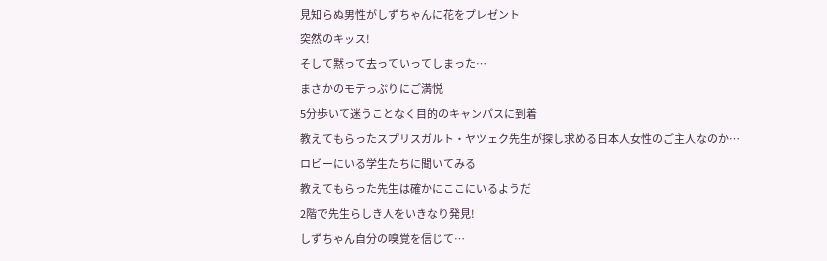見知らぬ男性がしずちゃんに花をプレゼント
突然のキッス!
そして黙って去っていってしまった…
まさかのモテっぷりにご満悦
5分歩いて迷うことなく目的のキャンパスに到着
教えてもらったスプリスガルト・ヤツェク先生が探し求める日本人女性のご主人なのか…
ロビーにいる学生たちに聞いてみる
教えてもらった先生は確かにここにいるようだ
2階で先生らしき人をいきなり発見!
しずちゃん自分の嗅覚を信じて…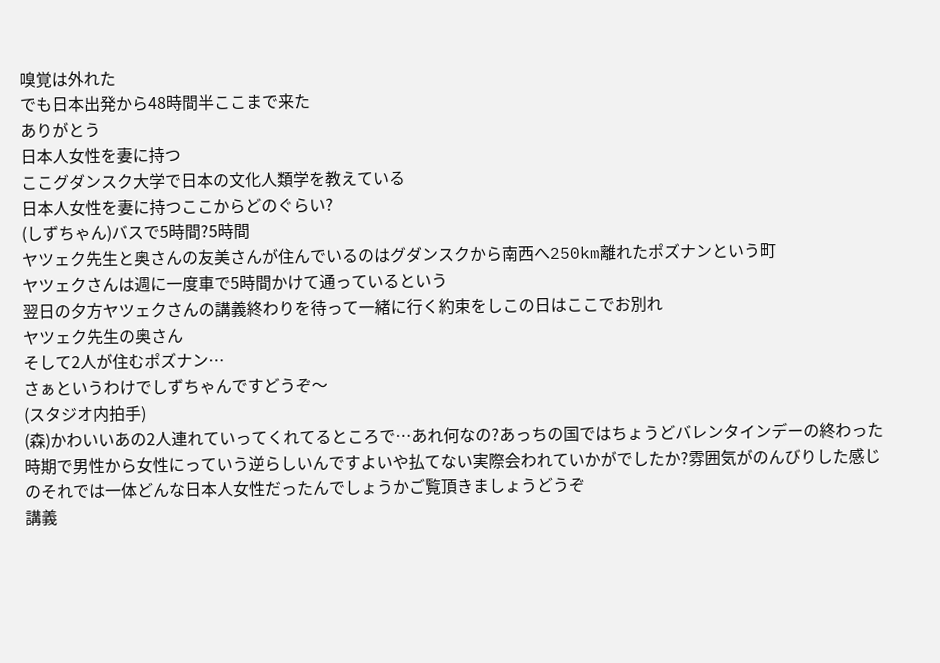嗅覚は外れた
でも日本出発から48時間半ここまで来た
ありがとう
日本人女性を妻に持つ
ここグダンスク大学で日本の文化人類学を教えている
日本人女性を妻に持つここからどのぐらい?
(しずちゃん)バスで5時間?5時間
ヤツェク先生と奥さんの友美さんが住んでいるのはグダンスクから南西へ250km離れたポズナンという町
ヤツェクさんは週に一度車で5時間かけて通っているという
翌日の夕方ヤツェクさんの講義終わりを待って一緒に行く約束をしこの日はここでお別れ
ヤツェク先生の奥さん
そして2人が住むポズナン…
さぁというわけでしずちゃんですどうぞ〜
(スタジオ内拍手)
(森)かわいいあの2人連れていってくれてるところで…あれ何なの?あっちの国ではちょうどバレンタインデーの終わった時期で男性から女性にっていう逆らしいんですよいや払てない実際会われていかがでしたか?雰囲気がのんびりした感じのそれでは一体どんな日本人女性だったんでしょうかご覧頂きましょうどうぞ
講義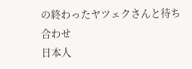の終わったヤツェクさんと待ち合わせ
日本人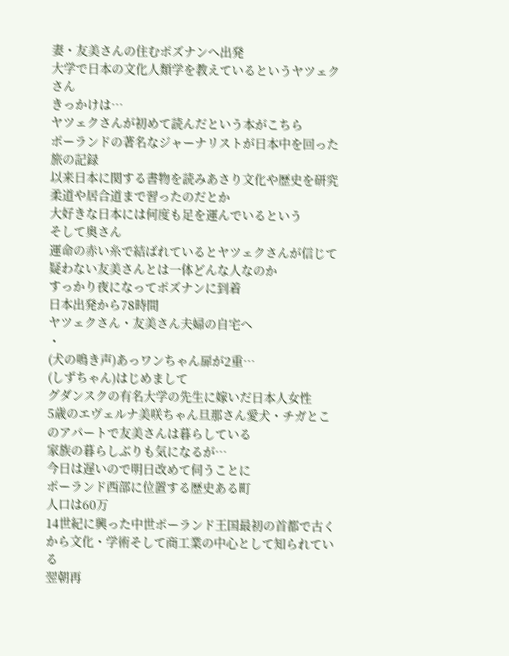妻・友美さんの住むポズナンへ出発
大学で日本の文化人類学を教えているというヤツェクさん
きっかけは…
ヤツェクさんが初めて読んだという本がこちら
ポーランドの著名なジャーナリストが日本中を回った旅の記録
以来日本に関する書物を読みあさり文化や歴史を研究
柔道や居合道まで習ったのだとか
大好きな日本には何度も足を運んでいるという
そして奥さん
運命の赤い糸で結ばれているとヤツェクさんが信じて疑わない友美さんとは一体どんな人なのか
すっかり夜になってポズナンに到着
日本出発から78時間
ヤツェクさん・友美さん夫婦の自宅へ
・
(犬の鳴き声)あっワンちゃん扉が2重…
(しずちゃん)はじめまして
グダンスクの有名大学の先生に嫁いだ日本人女性
5歳のエヴェルナ美咲ちゃん旦那さん愛犬・チガとこのアパートで友美さんは暮らしている
家族の暮らしぶりも気になるが…
今日は遅いので明日改めて伺うことに
ポーランド西部に位置する歴史ある町
人口は60万
14世紀に興った中世ポーランド王国最初の首都で古くから文化・学術そして商工業の中心として知られている
翌朝再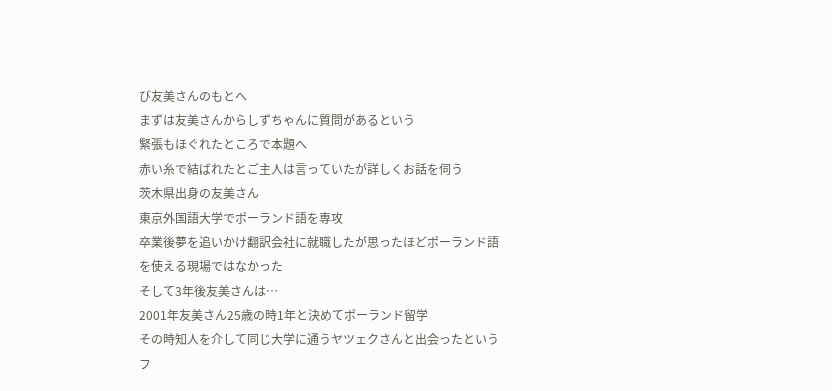び友美さんのもとへ
まずは友美さんからしずちゃんに質問があるという
緊張もほぐれたところで本題へ
赤い糸で結ばれたとご主人は言っていたが詳しくお話を伺う
茨木県出身の友美さん
東京外国語大学でポーランド語を専攻
卒業後夢を追いかけ翻訳会社に就職したが思ったほどポーランド語を使える現場ではなかった
そして3年後友美さんは…
2001年友美さん25歳の時1年と決めてポーランド留学
その時知人を介して同じ大学に通うヤツェクさんと出会ったという
フ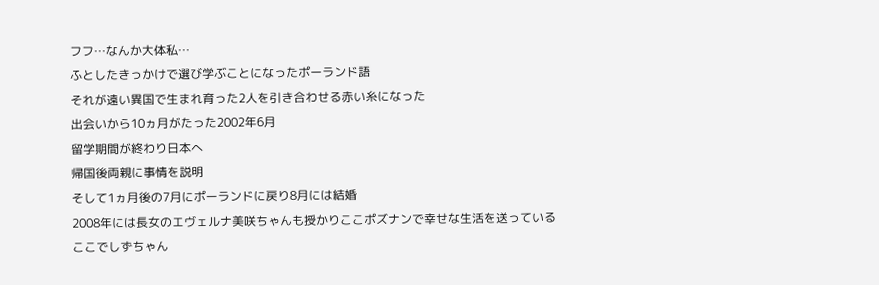フフ…なんか大体私…
ふとしたきっかけで選び学ぶことになったポーランド語
それが遠い異国で生まれ育った2人を引き合わせる赤い糸になった
出会いから10ヵ月がたった2002年6月
留学期間が終わり日本へ
帰国後両親に事情を説明
そして1ヵ月後の7月にポーランドに戻り8月には結婚
2008年には長女のエヴェルナ美咲ちゃんも授かりここポズナンで幸せな生活を送っている
ここでしずちゃん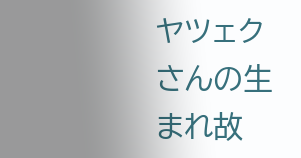ヤツェクさんの生まれ故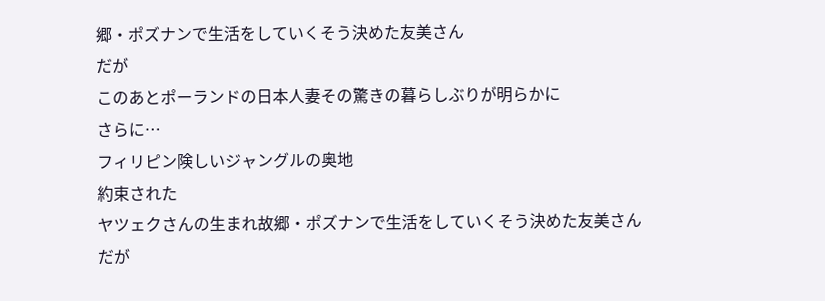郷・ポズナンで生活をしていくそう決めた友美さん
だが
このあとポーランドの日本人妻その驚きの暮らしぶりが明らかに
さらに…
フィリピン険しいジャングルの奥地
約束された
ヤツェクさんの生まれ故郷・ポズナンで生活をしていくそう決めた友美さん
だが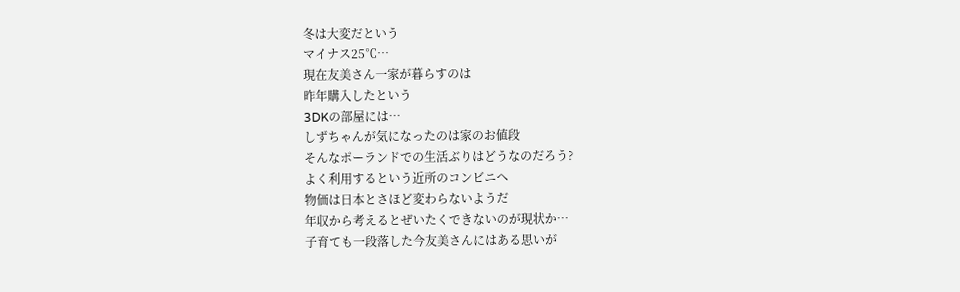冬は大変だという
マイナス25℃…
現在友美さん一家が暮らすのは
昨年購入したという
3DKの部屋には…
しずちゃんが気になったのは家のお値段
そんなポーランドでの生活ぶりはどうなのだろう?
よく利用するという近所のコンビニへ
物価は日本とさほど変わらないようだ
年収から考えるとぜいたくできないのが現状か…
子育ても一段落した今友美さんにはある思いが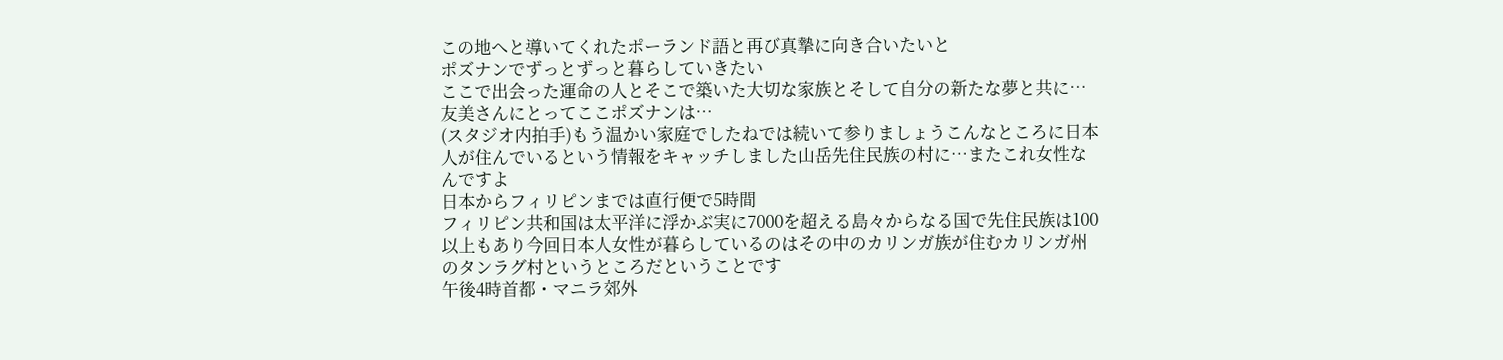この地へと導いてくれたポーランド語と再び真摯に向き合いたいと
ポズナンでずっとずっと暮らしていきたい
ここで出会った運命の人とそこで築いた大切な家族とそして自分の新たな夢と共に…
友美さんにとってここポズナンは…
(スタジオ内拍手)もう温かい家庭でしたねでは続いて参りましょうこんなところに日本人が住んでいるという情報をキャッチしました山岳先住民族の村に…またこれ女性なんですよ
日本からフィリピンまでは直行便で5時間
フィリピン共和国は太平洋に浮かぶ実に7000を超える島々からなる国で先住民族は100以上もあり今回日本人女性が暮らしているのはその中のカリンガ族が住むカリンガ州のタンラグ村というところだということです
午後4時首都・マニラ郊外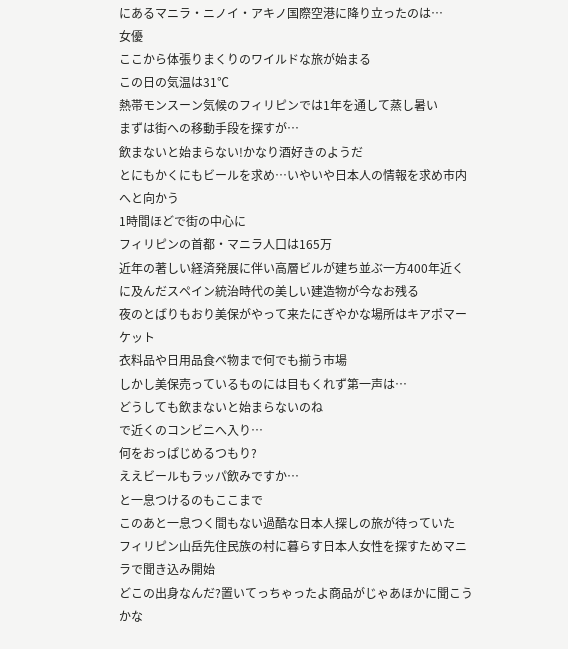にあるマニラ・ニノイ・アキノ国際空港に降り立ったのは…
女優
ここから体張りまくりのワイルドな旅が始まる
この日の気温は31℃
熱帯モンスーン気候のフィリピンでは1年を通して蒸し暑い
まずは街への移動手段を探すが…
飲まないと始まらない!かなり酒好きのようだ
とにもかくにもビールを求め…いやいや日本人の情報を求め市内へと向かう
1時間ほどで街の中心に
フィリピンの首都・マニラ人口は165万
近年の著しい経済発展に伴い高層ビルが建ち並ぶ一方400年近くに及んだスペイン統治時代の美しい建造物が今なお残る
夜のとばりもおり美保がやって来たにぎやかな場所はキアポマーケット
衣料品や日用品食べ物まで何でも揃う市場
しかし美保売っているものには目もくれず第一声は…
どうしても飲まないと始まらないのね
で近くのコンビニへ入り…
何をおっぱじめるつもり?
ええビールもラッパ飲みですか…
と一息つけるのもここまで
このあと一息つく間もない過酷な日本人探しの旅が待っていた
フィリピン山岳先住民族の村に暮らす日本人女性を探すためマニラで聞き込み開始
どこの出身なんだ?置いてっちゃったよ商品がじゃあほかに聞こうかな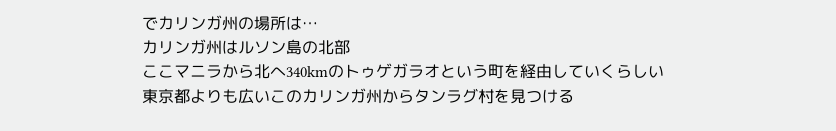でカリンガ州の場所は…
カリンガ州はルソン島の北部
ここマニラから北へ340kmのトゥゲガラオという町を経由していくらしい
東京都よりも広いこのカリンガ州からタンラグ村を見つける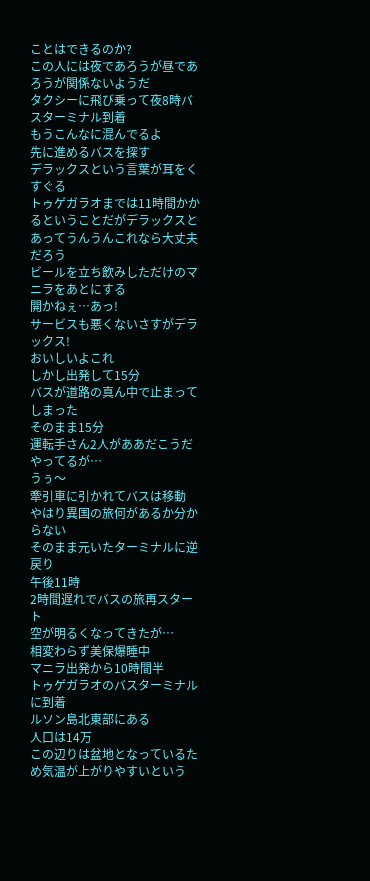ことはできるのか?
この人には夜であろうが昼であろうが関係ないようだ
タクシーに飛び乗って夜8時バスターミナル到着
もうこんなに混んでるよ
先に進めるバスを探す
デラックスという言葉が耳をくすぐる
トゥゲガラオまでは11時間かかるということだがデラックスとあってうんうんこれなら大丈夫だろう
ビールを立ち飲みしただけのマニラをあとにする
開かねぇ…あっ!
サービスも悪くないさすがデラックス!
おいしいよこれ
しかし出発して15分
バスが道路の真ん中で止まってしまった
そのまま15分
運転手さん2人がああだこうだやってるが…
うぅ〜
牽引車に引かれてバスは移動
やはり異国の旅何があるか分からない
そのまま元いたターミナルに逆戻り
午後11時
2時間遅れでバスの旅再スタート
空が明るくなってきたが…
相変わらず美保爆睡中
マニラ出発から10時間半
トゥゲガラオのバスターミナルに到着
ルソン島北東部にある
人口は14万
この辺りは盆地となっているため気温が上がりやすいという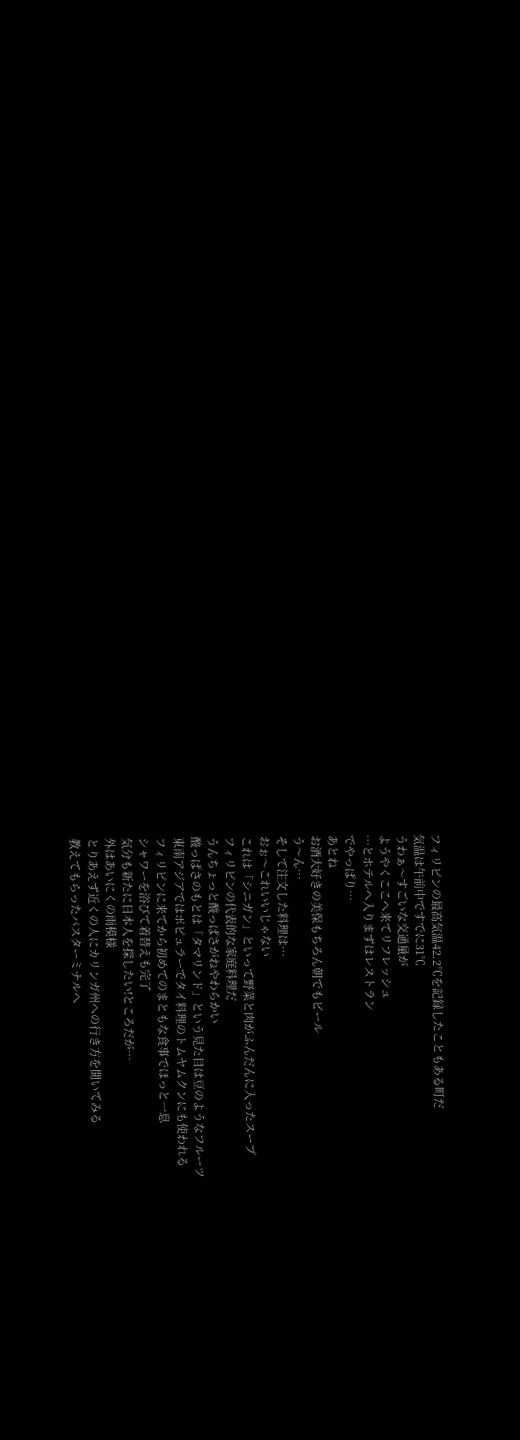フィリピンの最高気温42.2℃を記録したこともある町だ
気温は午前中ですでに31℃
うわぁ〜すごいな交通量が
ようやくここへ来てリフレッシュ
…とホテルへ入りまずはレストラン
でやっぱり…
あとね
お酒大好きの美保もちろん朝でもビール
う〜ん…
そして注文した料理は…
おぉ〜これいいじゃない
これは「シニガン」といって野菜と肉がふんだんに入ったスープ
フィリピンの代表的な家庭料理だ
うんちょっと酸っぱさがねやわらかい
酸っぱさのもとは「タマリンド」という見た目は豆のようなフルーツ
東南アジアではポピュラーでタイ料理のトムヤムクンにも使われる
フィリピンに来てから初めてのまともな食事でほっと一息
シャワーを浴びて着替えも完了
気分も新たに日本人を探したい!ところだが…
外はあいにくの雨模様
とりあえず近くの人にカリンガ州への行き方を聞いてみる
教えてもらったバスターミナルへ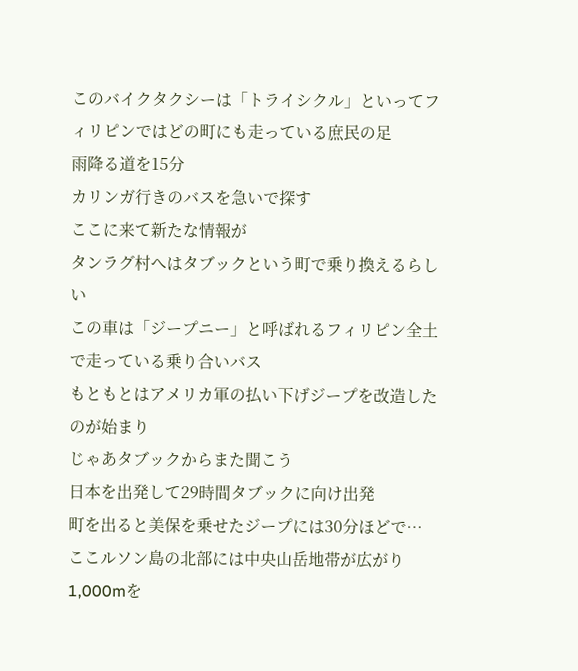このバイクタクシーは「トライシクル」といってフィリピンではどの町にも走っている庶民の足
雨降る道を15分
カリンガ行きのバスを急いで探す
ここに来て新たな情報が
タンラグ村へはタブックという町で乗り換えるらしい
この車は「ジープニー」と呼ばれるフィリピン全土で走っている乗り合いバス
もともとはアメリカ軍の払い下げジープを改造したのが始まり
じゃあタブックからまた聞こう
日本を出発して29時間タブックに向け出発
町を出ると美保を乗せたジープには30分ほどで…
ここルソン島の北部には中央山岳地帯が広がり1,000mを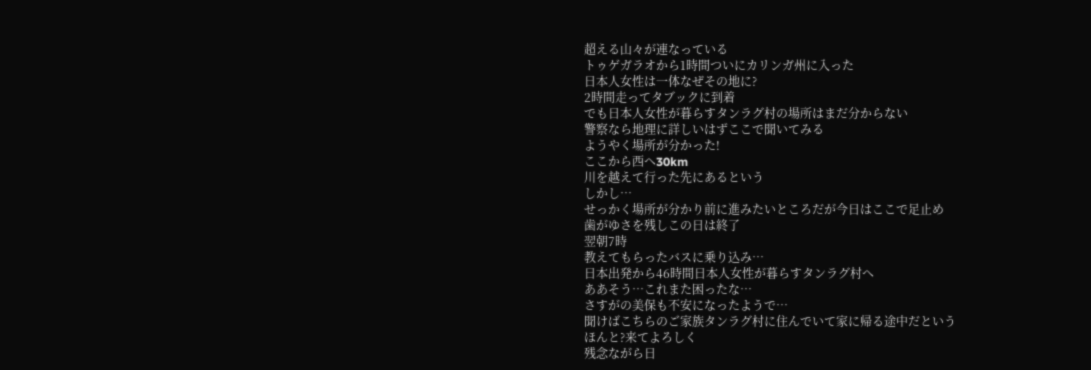超える山々が連なっている
トゥゲガラオから1時間ついにカリンガ州に入った
日本人女性は一体なぜその地に?
2時間走ってタブックに到着
でも日本人女性が暮らすタンラグ村の場所はまだ分からない
警察なら地理に詳しいはずここで聞いてみる
ようやく場所が分かった!
ここから西へ30km
川を越えて行った先にあるという
しかし…
せっかく場所が分かり前に進みたいところだが今日はここで足止め
歯がゆさを残しこの日は終了
翌朝7時
教えてもらったバスに乗り込み…
日本出発から46時間日本人女性が暮らすタンラグ村へ
ああそう…これまた困ったな…
さすがの美保も不安になったようで…
聞けばこちらのご家族タンラグ村に住んでいて家に帰る途中だという
ほんと?来てよろしく
残念ながら日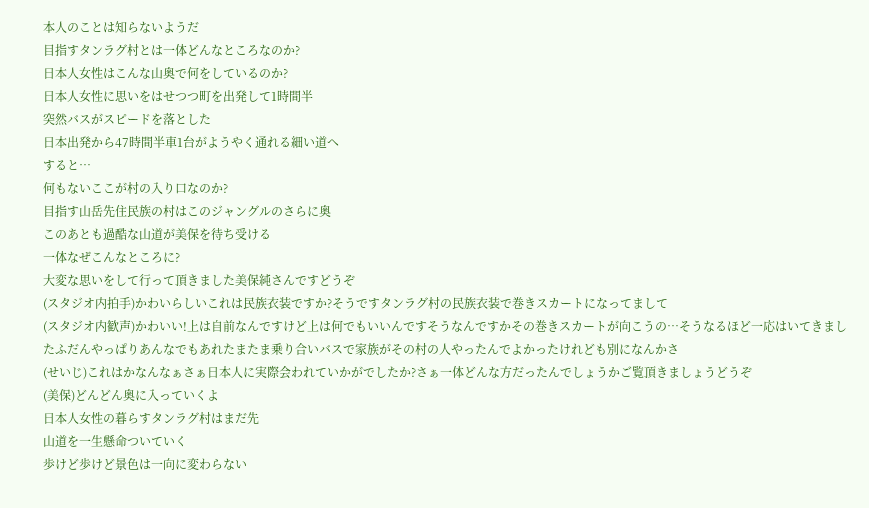本人のことは知らないようだ
目指すタンラグ村とは一体どんなところなのか?
日本人女性はこんな山奥で何をしているのか?
日本人女性に思いをはせつつ町を出発して1時間半
突然バスがスピードを落とした
日本出発から47時間半車1台がようやく通れる細い道へ
すると…
何もないここが村の入り口なのか?
目指す山岳先住民族の村はこのジャングルのさらに奥
このあとも過酷な山道が美保を待ち受ける
一体なぜこんなところに?
大変な思いをして行って頂きました美保純さんですどうぞ
(スタジオ内拍手)かわいらしいこれは民族衣装ですか?そうですタンラグ村の民族衣装で巻きスカートになってまして
(スタジオ内歓声)かわいい!上は自前なんですけど上は何でもいいんですそうなんですかその巻きスカートが向こうの…そうなるほど一応はいてきましたふだんやっぱりあんなでもあれたまたま乗り合いバスで家族がその村の人やったんでよかったけれども別になんかさ
(せいじ)これはかなんなぁさぁ日本人に実際会われていかがでしたか?さぁ一体どんな方だったんでしょうかご覧頂きましょうどうぞ
(美保)どんどん奥に入っていくよ
日本人女性の暮らすタンラグ村はまだ先
山道を一生懸命ついていく
歩けど歩けど景色は一向に変わらない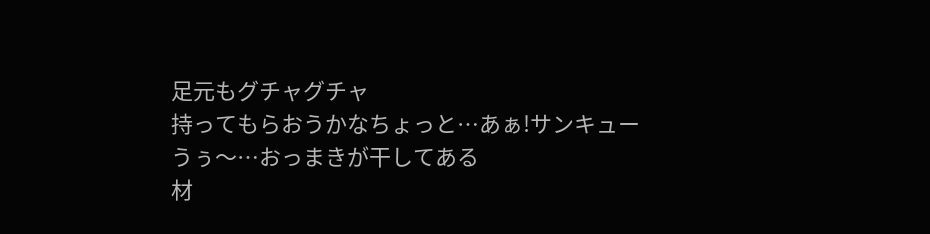足元もグチャグチャ
持ってもらおうかなちょっと…あぁ!サンキューうぅ〜…おっまきが干してある
材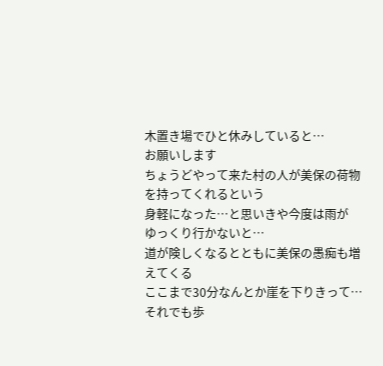木置き場でひと休みしていると…
お願いします
ちょうどやって来た村の人が美保の荷物を持ってくれるという
身軽になった…と思いきや今度は雨が
ゆっくり行かないと…
道が険しくなるとともに美保の愚痴も増えてくる
ここまで30分なんとか崖を下りきって…
それでも歩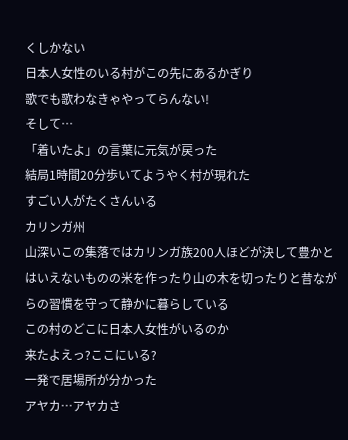くしかない
日本人女性のいる村がこの先にあるかぎり
歌でも歌わなきゃやってらんない!
そして…
「着いたよ」の言葉に元気が戻った
結局1時間20分歩いてようやく村が現れた
すごい人がたくさんいる
カリンガ州
山深いこの集落ではカリンガ族200人ほどが決して豊かとはいえないものの米を作ったり山の木を切ったりと昔ながらの習慣を守って静かに暮らしている
この村のどこに日本人女性がいるのか
来たよえっ?ここにいる?
一発で居場所が分かった
アヤカ…アヤカさ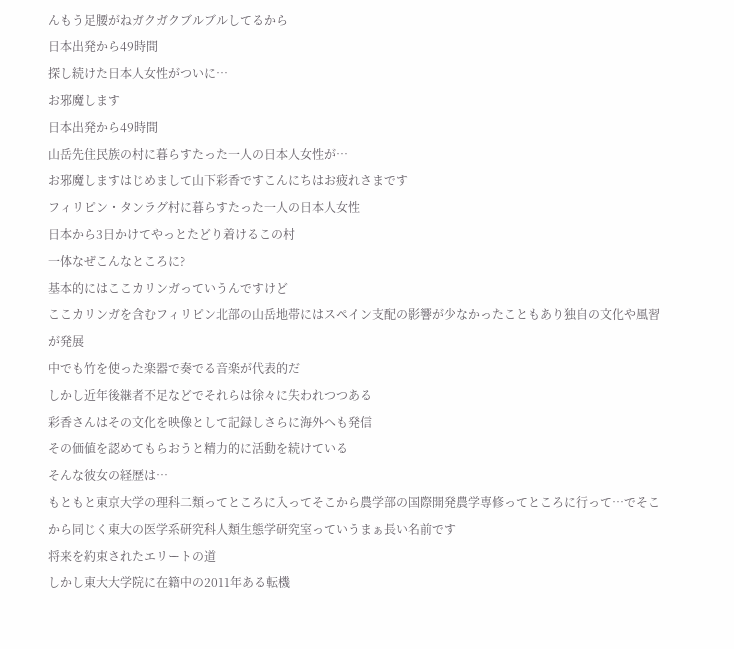んもう足腰がねガクガクブルブルしてるから
日本出発から49時間
探し続けた日本人女性がついに…
お邪魔します
日本出発から49時間
山岳先住民族の村に暮らすたった一人の日本人女性が…
お邪魔しますはじめまして山下彩香ですこんにちはお疲れさまです
フィリピン・タンラグ村に暮らすたった一人の日本人女性
日本から3日かけてやっとたどり着けるこの村
一体なぜこんなところに?
基本的にはここカリンガっていうんですけど
ここカリンガを含むフィリピン北部の山岳地帯にはスペイン支配の影響が少なかったこともあり独自の文化や風習が発展
中でも竹を使った楽器で奏でる音楽が代表的だ
しかし近年後継者不足などでそれらは徐々に失われつつある
彩香さんはその文化を映像として記録しさらに海外へも発信
その価値を認めてもらおうと精力的に活動を続けている
そんな彼女の経歴は…
もともと東京大学の理科二類ってところに入ってそこから農学部の国際開発農学専修ってところに行って…でそこから同じく東大の医学系研究科人類生態学研究室っていうまぁ長い名前です
将来を約束されたエリートの道
しかし東大大学院に在籍中の2011年ある転機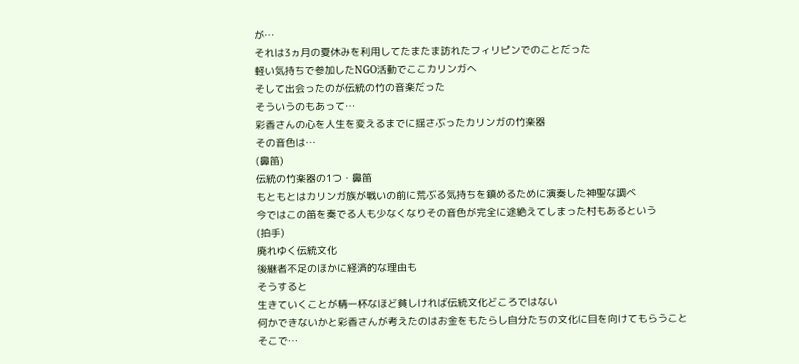が…
それは3ヵ月の夏休みを利用してたまたま訪れたフィリピンでのことだった
軽い気持ちで参加したNGO活動でここカリンガへ
そして出会ったのが伝統の竹の音楽だった
そういうのもあって…
彩香さんの心を人生を変えるまでに揺さぶったカリンガの竹楽器
その音色は…
(鼻笛)
伝統の竹楽器の1つ・鼻笛
もともとはカリンガ族が戦いの前に荒ぶる気持ちを鎮めるために演奏した神聖な調べ
今ではこの笛を奏でる人も少なくなりその音色が完全に途絶えてしまった村もあるという
(拍手)
廃れゆく伝統文化
後継者不足のほかに経済的な理由も
そうすると
生きていくことが精一杯なほど貧しければ伝統文化どころではない
何かできないかと彩香さんが考えたのはお金をもたらし自分たちの文化に目を向けてもらうこと
そこで…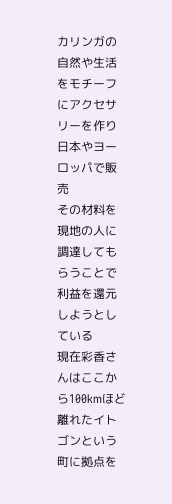カリンガの自然や生活をモチーフにアクセサリーを作り日本やヨーロッパで販売
その材料を現地の人に調達してもらうことで利益を還元しようとしている
現在彩香さんはここから100kmほど離れたイトゴンという町に拠点を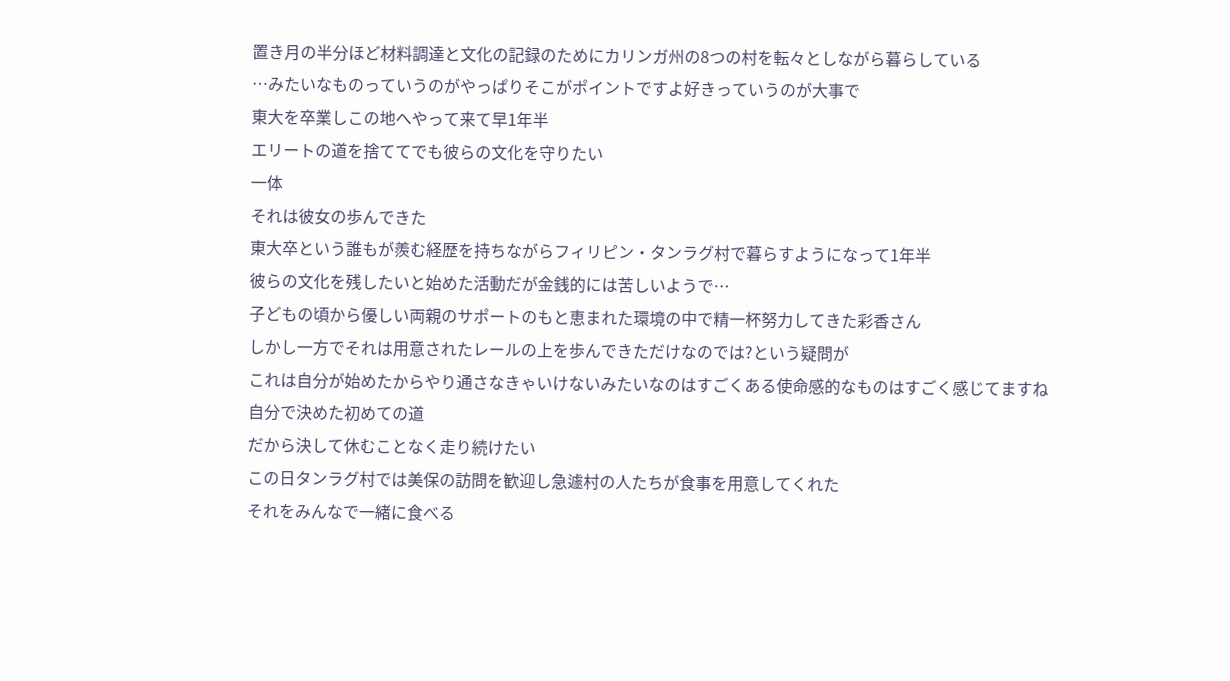置き月の半分ほど材料調達と文化の記録のためにカリンガ州の8つの村を転々としながら暮らしている
…みたいなものっていうのがやっぱりそこがポイントですよ好きっていうのが大事で
東大を卒業しこの地へやって来て早1年半
エリートの道を捨ててでも彼らの文化を守りたい
一体
それは彼女の歩んできた
東大卒という誰もが羨む経歴を持ちながらフィリピン・タンラグ村で暮らすようになって1年半
彼らの文化を残したいと始めた活動だが金銭的には苦しいようで…
子どもの頃から優しい両親のサポートのもと恵まれた環境の中で精一杯努力してきた彩香さん
しかし一方でそれは用意されたレールの上を歩んできただけなのでは?という疑問が
これは自分が始めたからやり通さなきゃいけないみたいなのはすごくある使命感的なものはすごく感じてますね
自分で決めた初めての道
だから決して休むことなく走り続けたい
この日タンラグ村では美保の訪問を歓迎し急遽村の人たちが食事を用意してくれた
それをみんなで一緒に食べる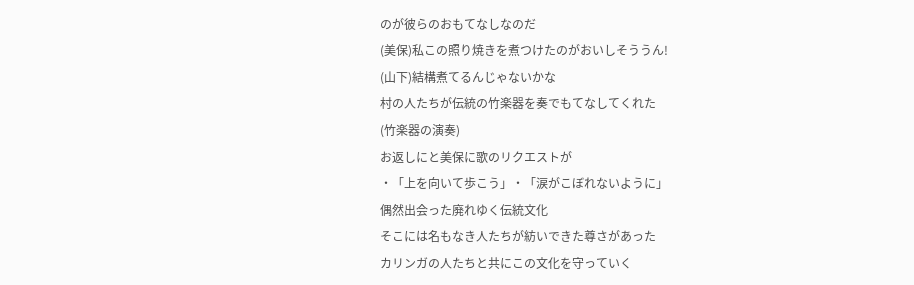のが彼らのおもてなしなのだ
(美保)私この照り焼きを煮つけたのがおいしそううん!
(山下)結構煮てるんじゃないかな
村の人たちが伝統の竹楽器を奏でもてなしてくれた
(竹楽器の演奏)
お返しにと美保に歌のリクエストが
・「上を向いて歩こう」・「涙がこぼれないように」
偶然出会った廃れゆく伝統文化
そこには名もなき人たちが紡いできた尊さがあった
カリンガの人たちと共にこの文化を守っていく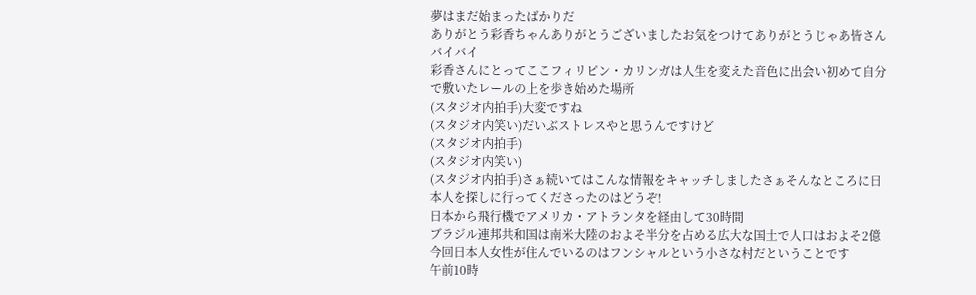夢はまだ始まったばかりだ
ありがとう彩香ちゃんありがとうございましたお気をつけてありがとうじゃあ皆さんバイバイ
彩香さんにとってここフィリピン・カリンガは人生を変えた音色に出会い初めて自分で敷いたレールの上を歩き始めた場所
(スタジオ内拍手)大変ですね
(スタジオ内笑い)だいぶストレスやと思うんですけど
(スタジオ内拍手)
(スタジオ内笑い)
(スタジオ内拍手)さぁ続いてはこんな情報をキャッチしましたさぁそんなところに日本人を探しに行ってくださったのはどうぞ!
日本から飛行機でアメリカ・アトランタを経由して30時間
ブラジル連邦共和国は南米大陸のおよそ半分を占める広大な国土で人口はおよそ2億今回日本人女性が住んでいるのはフンシャルという小さな村だということです
午前10時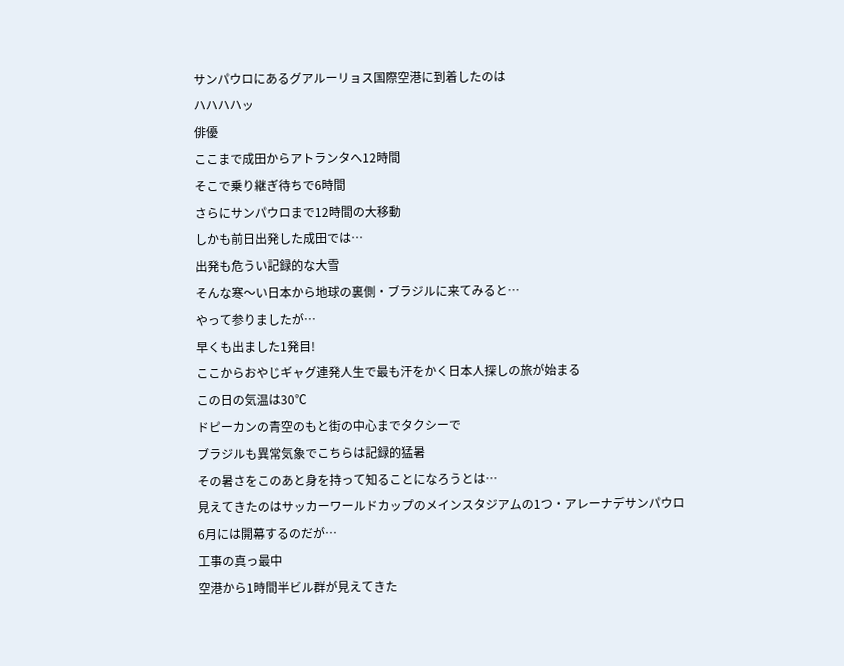サンパウロにあるグアルーリョス国際空港に到着したのは
ハハハハッ
俳優
ここまで成田からアトランタへ12時間
そこで乗り継ぎ待ちで6時間
さらにサンパウロまで12時間の大移動
しかも前日出発した成田では…
出発も危うい記録的な大雪
そんな寒〜い日本から地球の裏側・ブラジルに来てみると…
やって参りましたが…
早くも出ました1発目!
ここからおやじギャグ連発人生で最も汗をかく日本人探しの旅が始まる
この日の気温は30℃
ドピーカンの青空のもと街の中心までタクシーで
ブラジルも異常気象でこちらは記録的猛暑
その暑さをこのあと身を持って知ることになろうとは…
見えてきたのはサッカーワールドカップのメインスタジアムの1つ・アレーナデサンパウロ
6月には開幕するのだが…
工事の真っ最中
空港から1時間半ビル群が見えてきた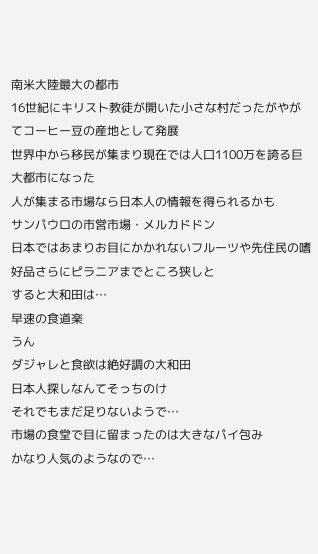南米大陸最大の都市
16世紀にキリスト教徒が開いた小さな村だったがやがてコーヒー豆の産地として発展
世界中から移民が集まり現在では人口1100万を誇る巨大都市になった
人が集まる市場なら日本人の情報を得られるかも
サンパウロの市営市場・メルカドドン
日本ではあまりお目にかかれないフルーツや先住民の嗜好品さらにピラニアまでところ狭しと
すると大和田は…
早速の食道楽
うん
ダジャレと食欲は絶好調の大和田
日本人探しなんてそっちのけ
それでもまだ足りないようで…
市場の食堂で目に留まったのは大きなパイ包み
かなり人気のようなので…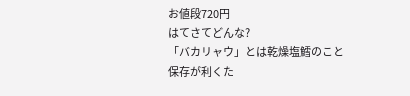お値段720円
はてさてどんな?
「バカリャウ」とは乾燥塩鱈のこと
保存が利くた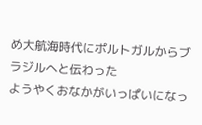め大航海時代にポルトガルからブラジルへと伝わった
ようやくおなかがいっぱいになっ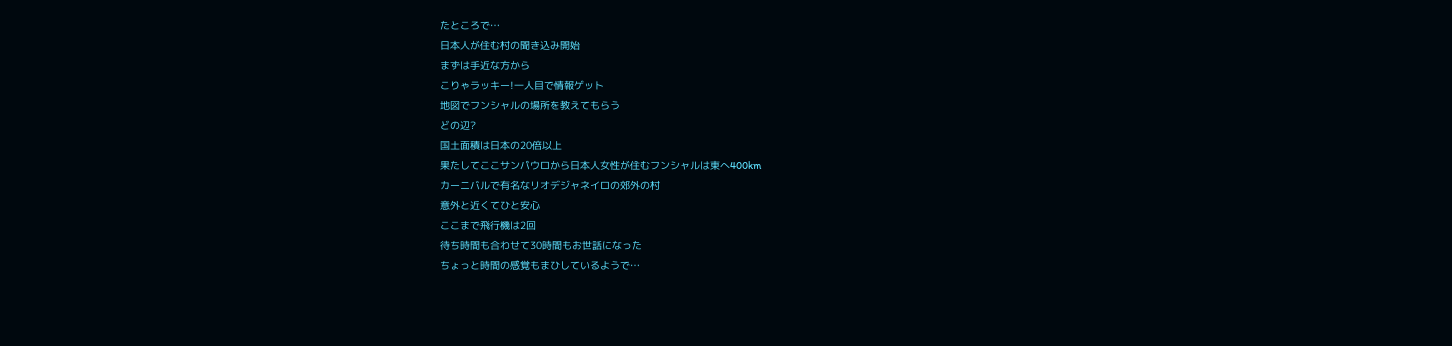たところで…
日本人が住む村の聞き込み開始
まずは手近な方から
こりゃラッキー!一人目で情報ゲット
地図でフンシャルの場所を教えてもらう
どの辺?
国土面積は日本の20倍以上
果たしてここサンパウロから日本人女性が住むフンシャルは東へ400km
カーニバルで有名なリオデジャネイロの郊外の村
意外と近くてひと安心
ここまで飛行機は2回
待ち時間も合わせて30時間もお世話になった
ちょっと時間の感覚もまひしているようで…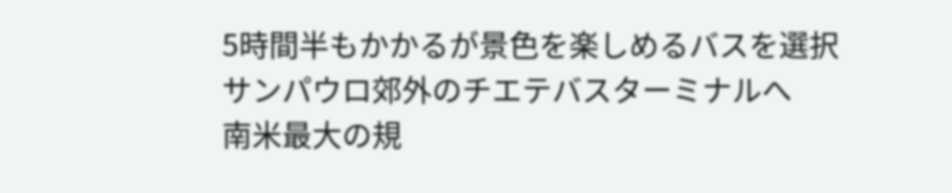5時間半もかかるが景色を楽しめるバスを選択
サンパウロ郊外のチエテバスターミナルへ
南米最大の規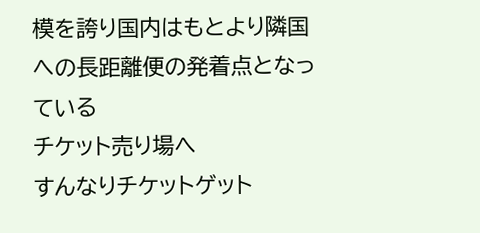模を誇り国内はもとより隣国への長距離便の発着点となっている
チケット売り場へ
すんなりチケットゲット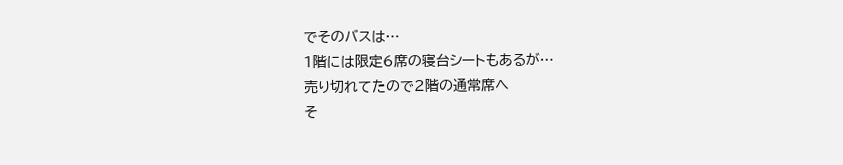でそのバスは…
1階には限定6席の寝台シートもあるが…
売り切れてたので2階の通常席へ
そ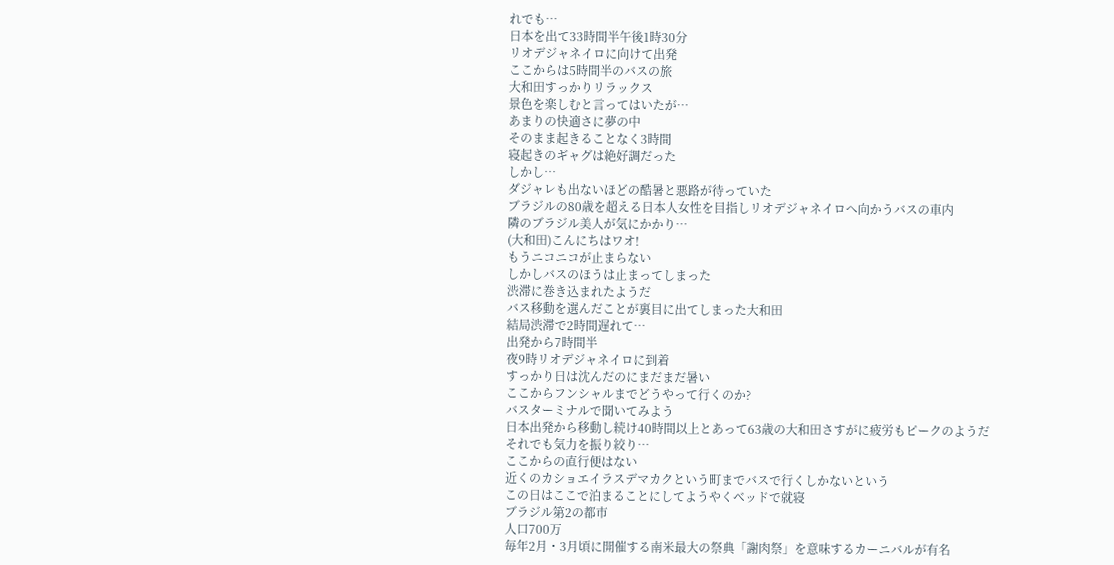れでも…
日本を出て33時間半午後1時30分
リオデジャネイロに向けて出発
ここからは5時間半のバスの旅
大和田すっかりリラックス
景色を楽しむと言ってはいたが…
あまりの快適さに夢の中
そのまま起きることなく3時間
寝起きのギャグは絶好調だった
しかし…
ダジャレも出ないほどの酷暑と悪路が待っていた
ブラジルの80歳を超える日本人女性を目指しリオデジャネイロへ向かうバスの車内
隣のブラジル美人が気にかかり…
(大和田)こんにちはワオ!
もうニコニコが止まらない
しかしバスのほうは止まってしまった
渋滞に巻き込まれたようだ
バス移動を選んだことが裏目に出てしまった大和田
結局渋滞で2時間遅れて…
出発から7時間半
夜9時リオデジャネイロに到着
すっかり日は沈んだのにまだまだ暑い
ここからフンシャルまでどうやって行くのか?
バスターミナルで聞いてみよう
日本出発から移動し続け40時間以上とあって63歳の大和田さすがに疲労もピークのようだ
それでも気力を振り絞り…
ここからの直行便はない
近くのカショエイラスデマカクという町までバスで行くしかないという
この日はここで泊まることにしてようやくベッドで就寝
ブラジル第2の都市
人口700万
毎年2月・3月頃に開催する南米最大の祭典「謝肉祭」を意味するカーニバルが有名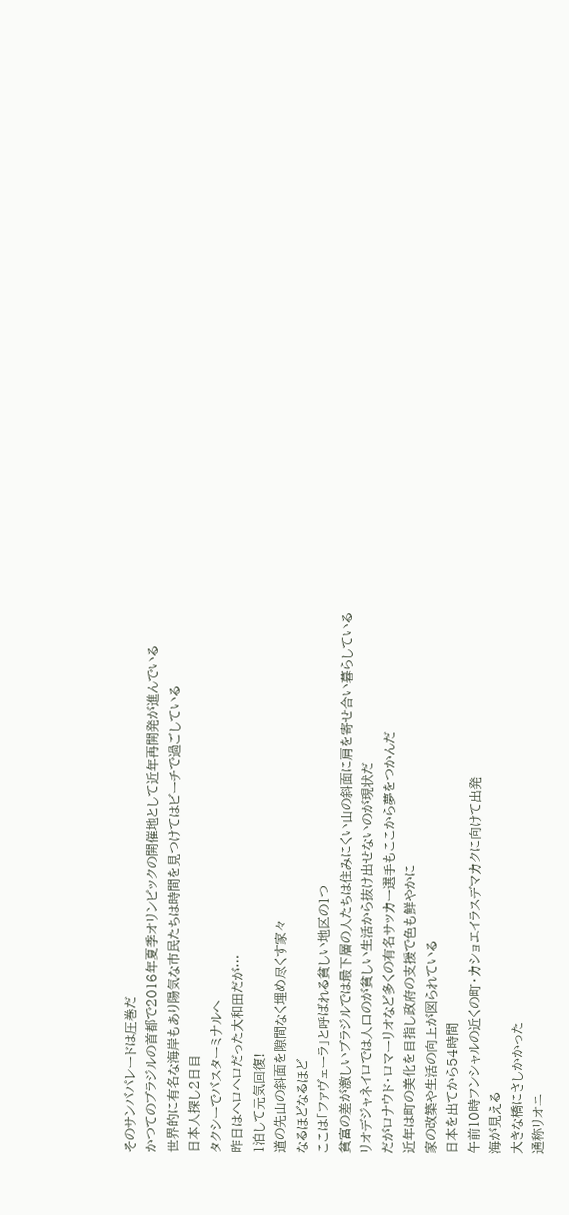そのサンバパレードは圧巻だ
かつてのブラジルの首都で2016年夏季オリンピックの開催地として近年再開発が進んでいる
世界的に有名な海岸もあり陽気な市民たちは時間を見つけてはビーチで過ごしている
日本人探し2日目
タクシーでバスターミナルへ
昨日はヘロヘロだった大和田だが…
1泊して元気回復!
道の先山の斜面を隙間なく埋め尽くす家々
なるほどなるほど
ここは「ファヴェーラ」と呼ばれる貧しい地区の1つ
貧富の差が激しいブラジルでは最下層の人たちは住みにくい山の斜面に肩を寄せ合い暮らしている
リオデジャネイロでは人口のが貧しい生活から抜け出せないのが現状だ
だがロナウド・ロマーリオなど多くの有名サッカー選手もここから夢をつかんだ
近年は町の美化を目指し政府の支援で色も鮮やかに
家の改築や生活の向上が図られている
日本を出てから54時間
午前10時フンシャルの近くの町・カショエイラスデマカクに向けて出発
海が見える
大きな橋にさしかかった
通称リオニ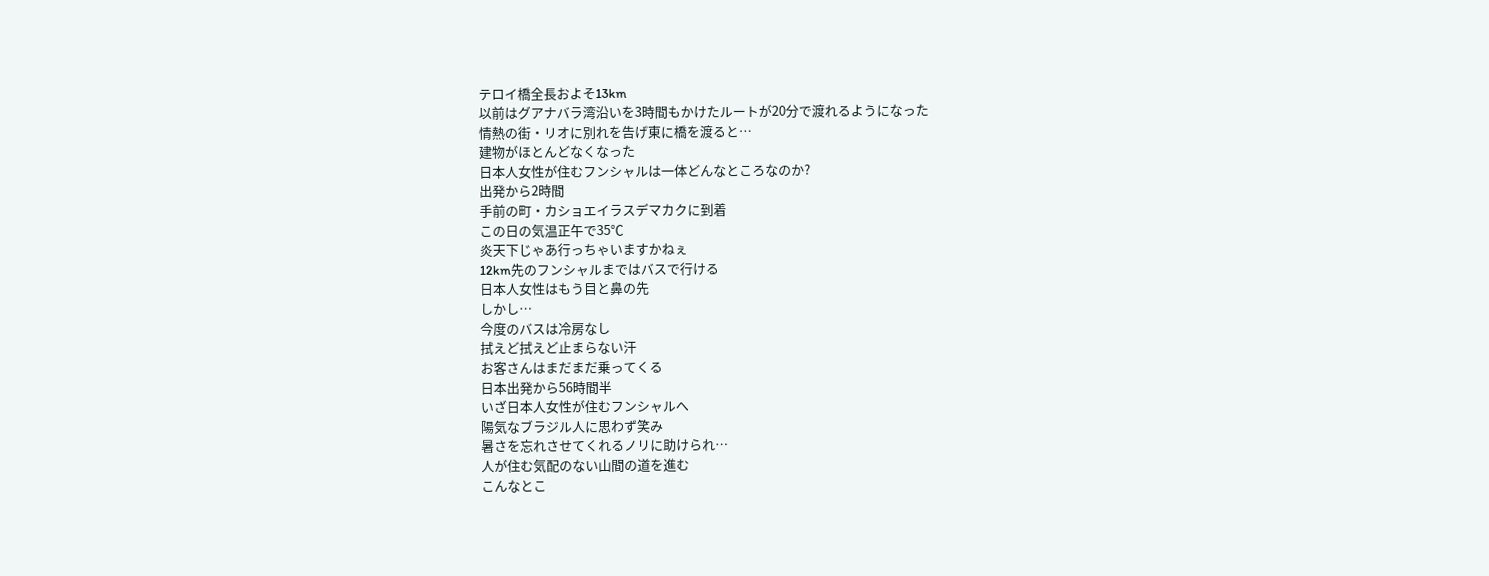テロイ橋全長およそ13km
以前はグアナバラ湾沿いを3時間もかけたルートが20分で渡れるようになった
情熱の街・リオに別れを告げ東に橋を渡ると…
建物がほとんどなくなった
日本人女性が住むフンシャルは一体どんなところなのか?
出発から2時間
手前の町・カショエイラスデマカクに到着
この日の気温正午で35℃
炎天下じゃあ行っちゃいますかねぇ
12km先のフンシャルまではバスで行ける
日本人女性はもう目と鼻の先
しかし…
今度のバスは冷房なし
拭えど拭えど止まらない汗
お客さんはまだまだ乗ってくる
日本出発から56時間半
いざ日本人女性が住むフンシャルへ
陽気なブラジル人に思わず笑み
暑さを忘れさせてくれるノリに助けられ…
人が住む気配のない山間の道を進む
こんなとこ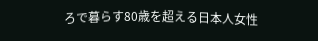ろで暮らす80歳を超える日本人女性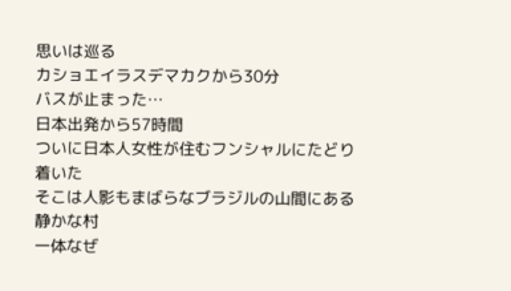思いは巡る
カショエイラスデマカクから30分
バスが止まった…
日本出発から57時間
ついに日本人女性が住むフンシャルにたどり着いた
そこは人影もまばらなブラジルの山間にある静かな村
一体なぜ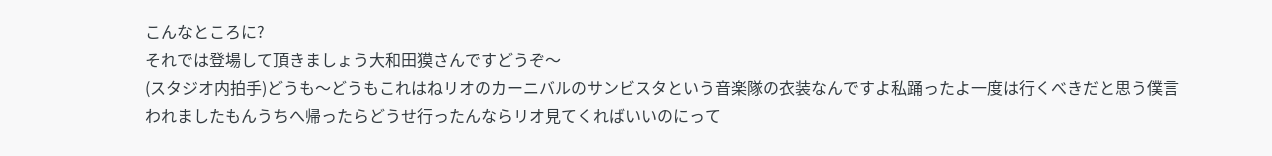こんなところに?
それでは登場して頂きましょう大和田獏さんですどうぞ〜
(スタジオ内拍手)どうも〜どうもこれはねリオのカーニバルのサンビスタという音楽隊の衣装なんですよ私踊ったよ一度は行くべきだと思う僕言われましたもんうちへ帰ったらどうせ行ったんならリオ見てくればいいのにって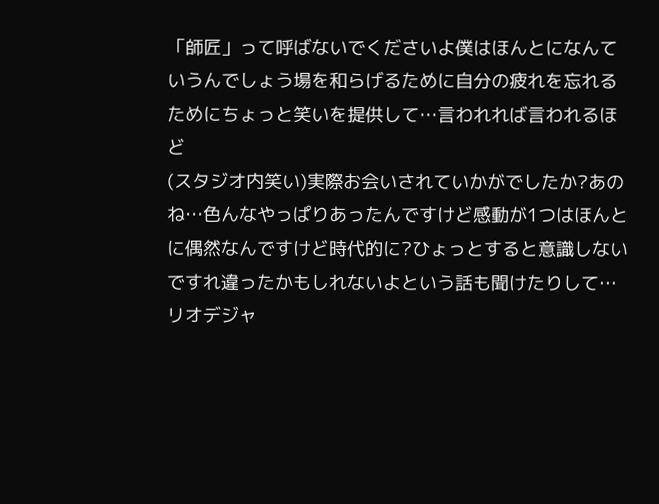「師匠」って呼ばないでくださいよ僕はほんとになんていうんでしょう場を和らげるために自分の疲れを忘れるためにちょっと笑いを提供して…言われれば言われるほど
(スタジオ内笑い)実際お会いされていかがでしたか?あのね…色んなやっぱりあったんですけど感動が1つはほんとに偶然なんですけど時代的に?ひょっとすると意識しないですれ違ったかもしれないよという話も聞けたりして…
リオデジャ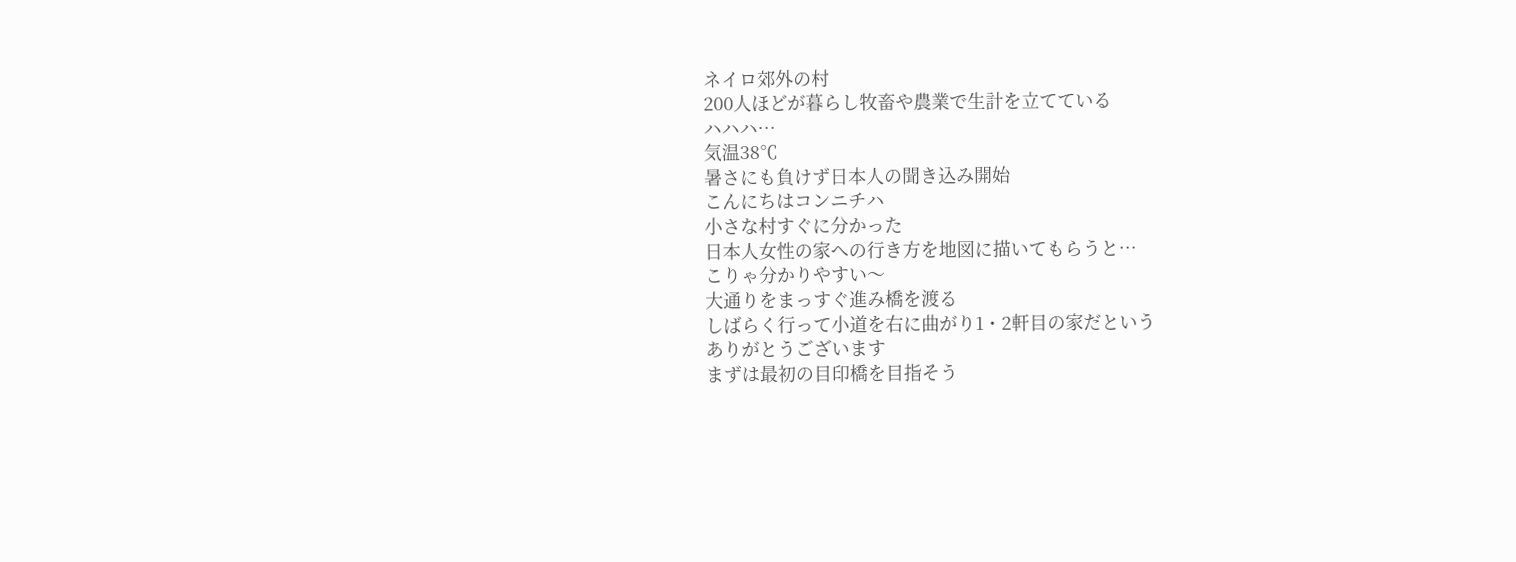ネイロ郊外の村
200人ほどが暮らし牧畜や農業で生計を立てている
ハハハ…
気温38℃
暑さにも負けず日本人の聞き込み開始
こんにちはコンニチハ
小さな村すぐに分かった
日本人女性の家への行き方を地図に描いてもらうと…
こりゃ分かりやすい〜
大通りをまっすぐ進み橋を渡る
しばらく行って小道を右に曲がり1・2軒目の家だという
ありがとうございます
まずは最初の目印橋を目指そう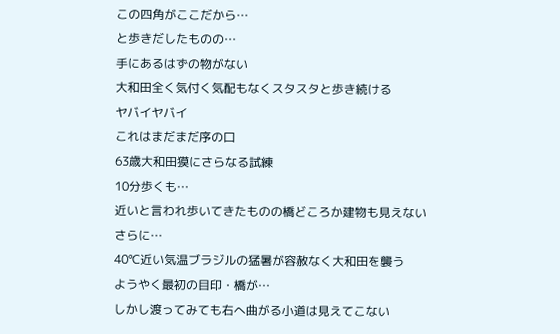この四角がここだから…
と歩きだしたものの…
手にあるはずの物がない
大和田全く気付く気配もなくスタスタと歩き続ける
ヤバイヤバイ
これはまだまだ序の口
63歳大和田獏にさらなる試練
10分歩くも…
近いと言われ歩いてきたものの橋どころか建物も見えない
さらに…
40℃近い気温ブラジルの猛暑が容赦なく大和田を襲う
ようやく最初の目印・橋が…
しかし渡ってみても右へ曲がる小道は見えてこない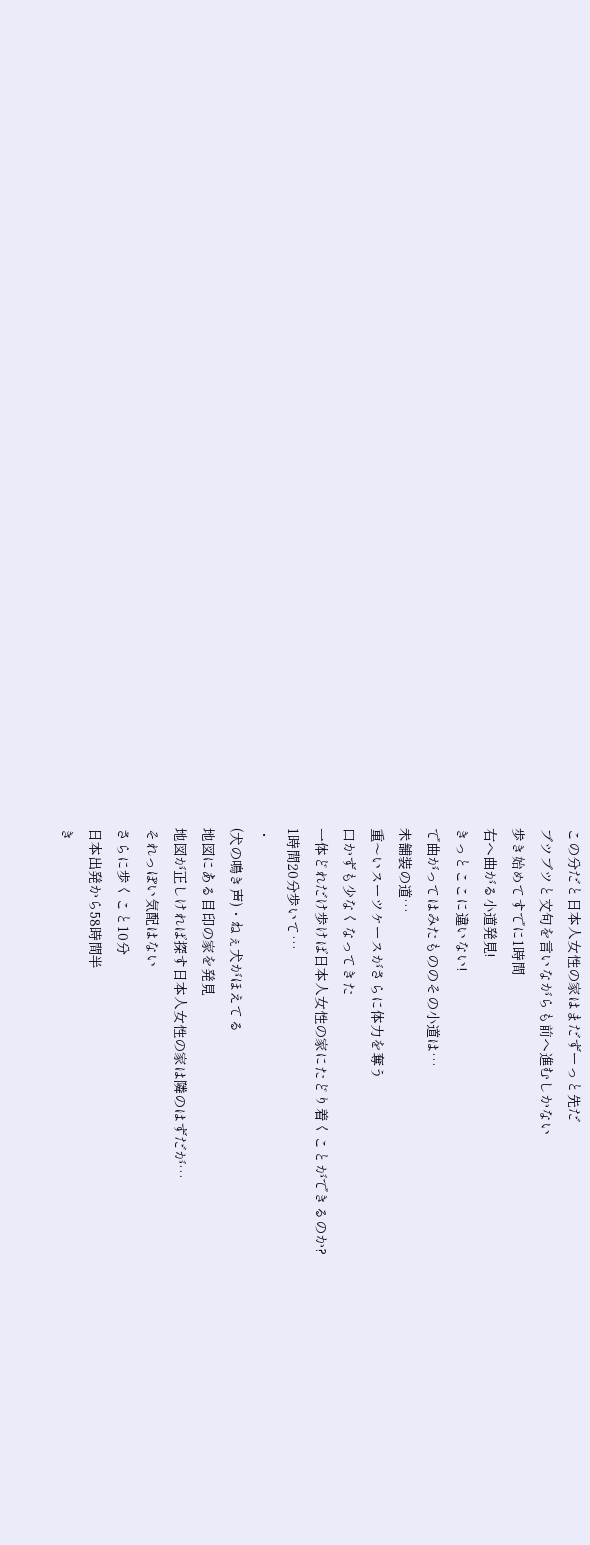この分だと日本人女性の家はまだずーっと先だ
ブツブツと文句を言いながらも前へ進むしかない
歩き始めてすでに1時間
右へ曲がる小道発見!
きっとここに違いない!
で曲がってはみたもののその小道は…
未舗装の道…
重〜いスーツケースがさらに体力を奪う
口かずも少なくなってきた
一体どれだけ歩けば日本人女性の家にたどり着くことができるのか?
1時間20分歩いて…
・
(犬の鳴き声)・ねぇ犬がほえてる
地図にある目印の家を発見
地図が正しければ探す日本人女性の家は隣のはずだが…
それっぽい気配はない
さらに歩くこと10分
日本出発から58時間半
き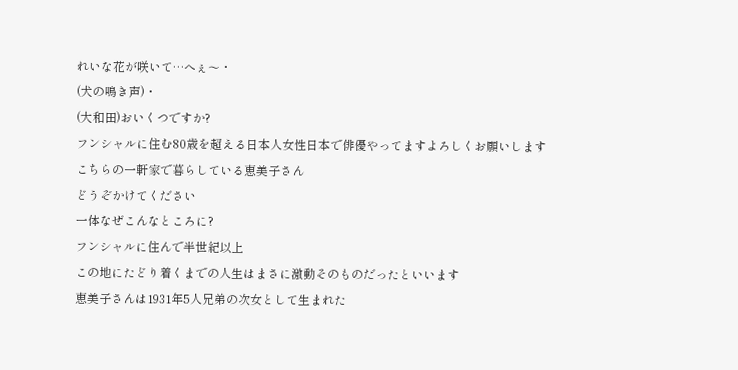れいな花が咲いて…へぇ〜・
(犬の鳴き声)・
(大和田)おいくつですか?
フンシャルに住む80歳を超える日本人女性日本で俳優やってますよろしくお願いします
こちらの一軒家で暮らしている恵美子さん
どうぞかけてください
一体なぜこんなところに?
フンシャルに住んで半世紀以上
この地にたどり着くまでの人生はまさに激動そのものだったといいます
恵美子さんは1931年5人兄弟の次女として生まれた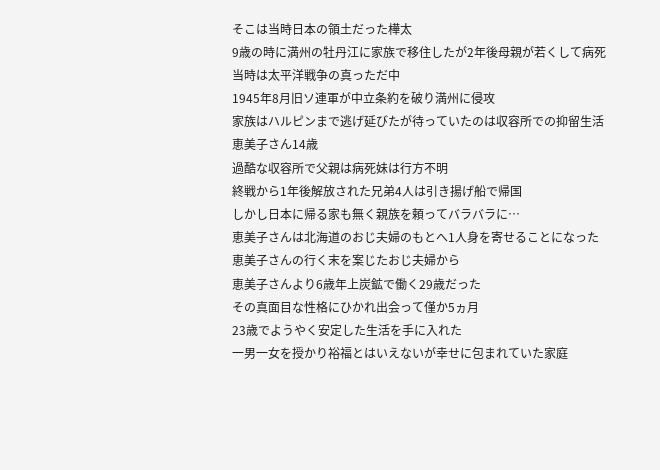そこは当時日本の領土だった樺太
9歳の時に満州の牡丹江に家族で移住したが2年後母親が若くして病死
当時は太平洋戦争の真っただ中
1945年8月旧ソ連軍が中立条約を破り満州に侵攻
家族はハルピンまで逃げ延びたが待っていたのは収容所での抑留生活
恵美子さん14歳
過酷な収容所で父親は病死妹は行方不明
終戦から1年後解放された兄弟4人は引き揚げ船で帰国
しかし日本に帰る家も無く親族を頼ってバラバラに…
恵美子さんは北海道のおじ夫婦のもとへ1人身を寄せることになった
恵美子さんの行く末を案じたおじ夫婦から
恵美子さんより6歳年上炭鉱で働く29歳だった
その真面目な性格にひかれ出会って僅か5ヵ月
23歳でようやく安定した生活を手に入れた
一男一女を授かり裕福とはいえないが幸せに包まれていた家庭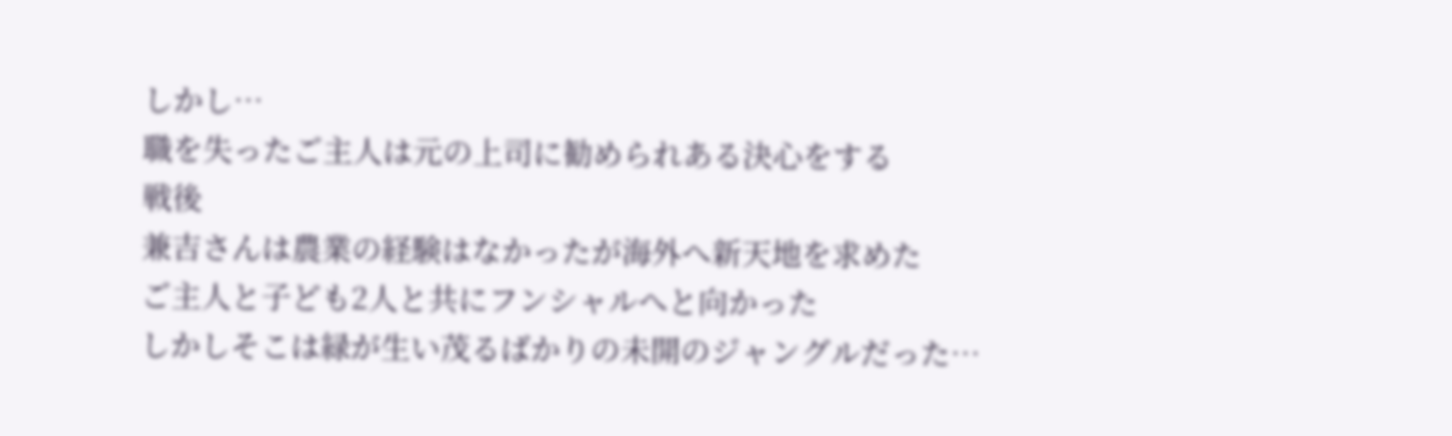しかし…
職を失ったご主人は元の上司に勧められある決心をする
戦後
兼吉さんは農業の経験はなかったが海外へ新天地を求めた
ご主人と子ども2人と共にフンシャルへと向かった
しかしそこは緑が生い茂るばかりの未開のジャングルだった…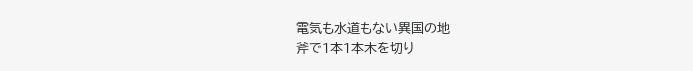電気も水道もない異国の地
斧で1本1本木を切り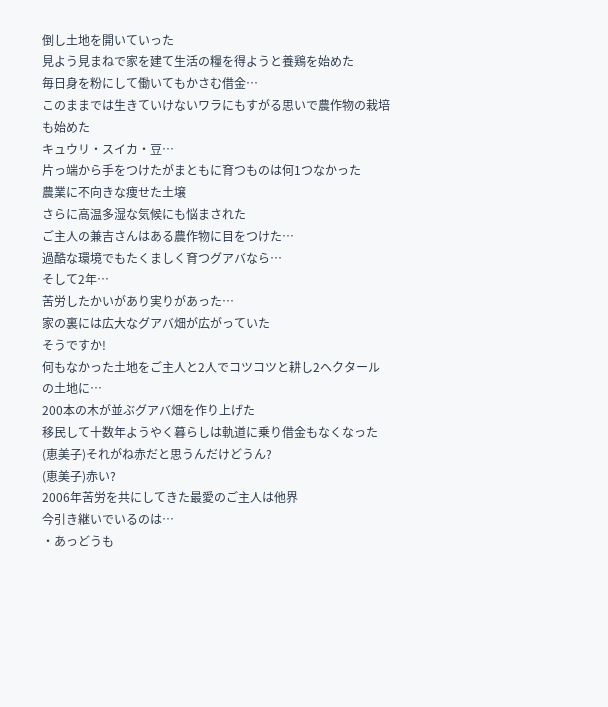倒し土地を開いていった
見よう見まねで家を建て生活の糧を得ようと養鶏を始めた
毎日身を粉にして働いてもかさむ借金…
このままでは生きていけないワラにもすがる思いで農作物の栽培も始めた
キュウリ・スイカ・豆…
片っ端から手をつけたがまともに育つものは何1つなかった
農業に不向きな痩せた土壌
さらに高温多湿な気候にも悩まされた
ご主人の兼吉さんはある農作物に目をつけた…
過酷な環境でもたくましく育つグアバなら…
そして2年…
苦労したかいがあり実りがあった…
家の裏には広大なグアバ畑が広がっていた
そうですか!
何もなかった土地をご主人と2人でコツコツと耕し2ヘクタールの土地に…
200本の木が並ぶグアバ畑を作り上げた
移民して十数年ようやく暮らしは軌道に乗り借金もなくなった
(恵美子)それがね赤だと思うんだけどうん?
(恵美子)赤い?
2006年苦労を共にしてきた最愛のご主人は他界
今引き継いでいるのは…
・あっどうも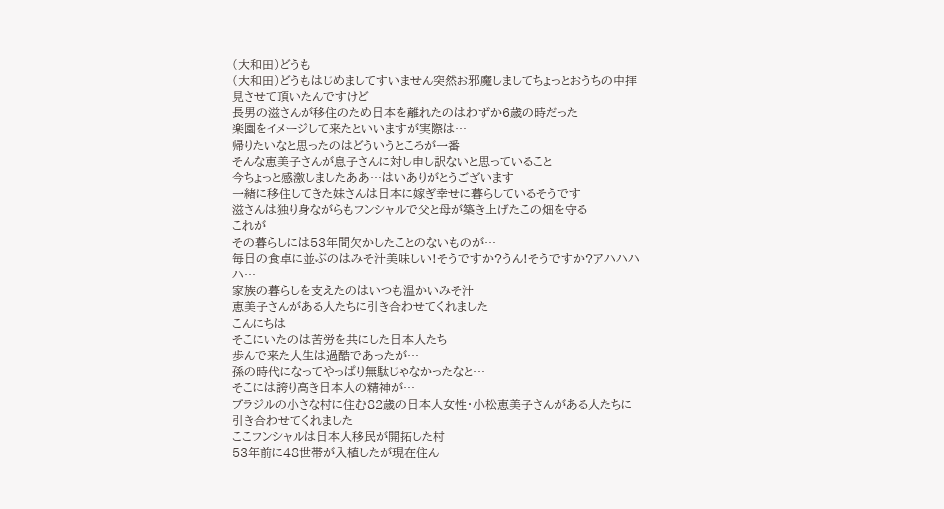(大和田)どうも
(大和田)どうもはじめましてすいません突然お邪魔しましてちょっとおうちの中拝見させて頂いたんですけど
長男の滋さんが移住のため日本を離れたのはわずか6歳の時だった
楽園をイメージして来たといいますが実際は…
帰りたいなと思ったのはどういうところが一番
そんな恵美子さんが息子さんに対し申し訳ないと思っていること
今ちょっと感激しましたああ…はいありがとうございます
一緒に移住してきた妹さんは日本に嫁ぎ幸せに暮らしているそうです
滋さんは独り身ながらもフンシャルで父と母が築き上げたこの畑を守る
これが
その暮らしには53年間欠かしたことのないものが…
毎日の食卓に並ぶのはみそ汁美味しい!そうですか?うん!そうですか?アハハハハ…
家族の暮らしを支えたのはいつも温かいみそ汁
恵美子さんがある人たちに引き合わせてくれました
こんにちは
そこにいたのは苦労を共にした日本人たち
歩んで来た人生は過酷であったが…
孫の時代になってやっぱり無駄じゃなかったなと…
そこには誇り高き日本人の精神が…
ブラジルの小さな村に住む82歳の日本人女性・小松恵美子さんがある人たちに引き合わせてくれました
ここフンシャルは日本人移民が開拓した村
53年前に48世帯が入植したが現在住ん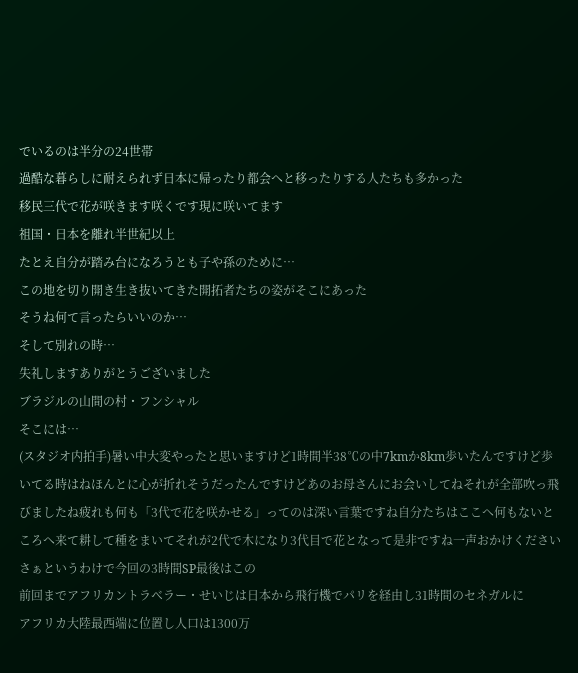でいるのは半分の24世帯
過酷な暮らしに耐えられず日本に帰ったり都会へと移ったりする人たちも多かった
移民三代で花が咲きます咲くです現に咲いてます
祖国・日本を離れ半世紀以上
たとえ自分が踏み台になろうとも子や孫のために…
この地を切り開き生き抜いてきた開拓者たちの姿がそこにあった
そうね何て言ったらいいのか…
そして別れの時…
失礼しますありがとうございました
ブラジルの山間の村・フンシャル
そこには…
(スタジオ内拍手)暑い中大変やったと思いますけど1時間半38℃の中7kmか8km歩いたんですけど歩いてる時はねほんとに心が折れそうだったんですけどあのお母さんにお会いしてねそれが全部吹っ飛びましたね疲れも何も「3代で花を咲かせる」ってのは深い言葉ですね自分たちはここへ何もないところへ来て耕して種をまいてそれが2代で木になり3代目で花となって是非ですね一声おかけくださいさぁというわけで今回の3時間SP最後はこの
前回までアフリカントラベラー・せいじは日本から飛行機でパリを経由し31時間のセネガルに
アフリカ大陸最西端に位置し人口は1300万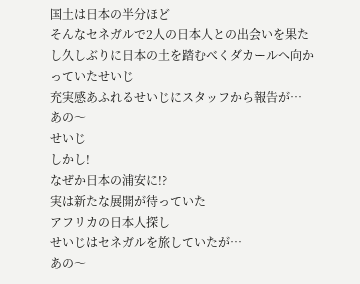国土は日本の半分ほど
そんなセネガルで2人の日本人との出会いを果たし久しぶりに日本の土を踏むべくダカールへ向かっていたせいじ
充実感あふれるせいじにスタッフから報告が…
あの〜
せいじ
しかし!
なぜか日本の浦安に!?
実は新たな展開が待っていた
アフリカの日本人探し
せいじはセネガルを旅していたが…
あの〜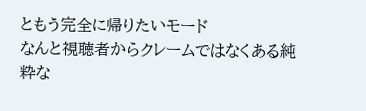ともう完全に帰りたいモード
なんと視聴者からクレームではなくある純粋な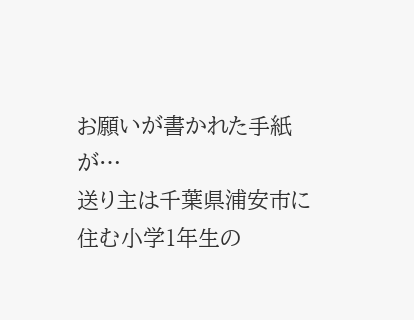お願いが書かれた手紙が…
送り主は千葉県浦安市に住む小学1年生の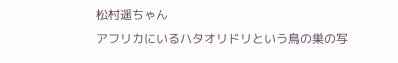松村遥ちゃん
アフリカにいるハタオリドリという鳥の巣の写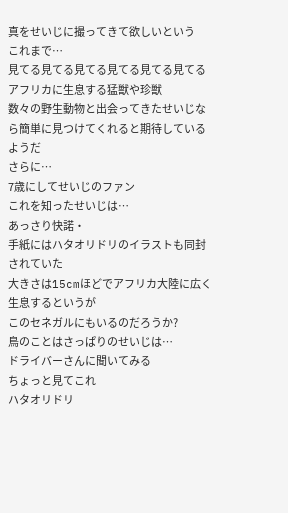真をせいじに撮ってきて欲しいという
これまで…
見てる見てる見てる見てる見てる見てる
アフリカに生息する猛獣や珍獣
数々の野生動物と出会ってきたせいじなら簡単に見つけてくれると期待しているようだ
さらに…
7歳にしてせいじのファン
これを知ったせいじは…
あっさり快諾・
手紙にはハタオリドリのイラストも同封されていた
大きさは15cmほどでアフリカ大陸に広く生息するというが
このセネガルにもいるのだろうか?
鳥のことはさっぱりのせいじは…
ドライバーさんに聞いてみる
ちょっと見てこれ
ハタオリドリ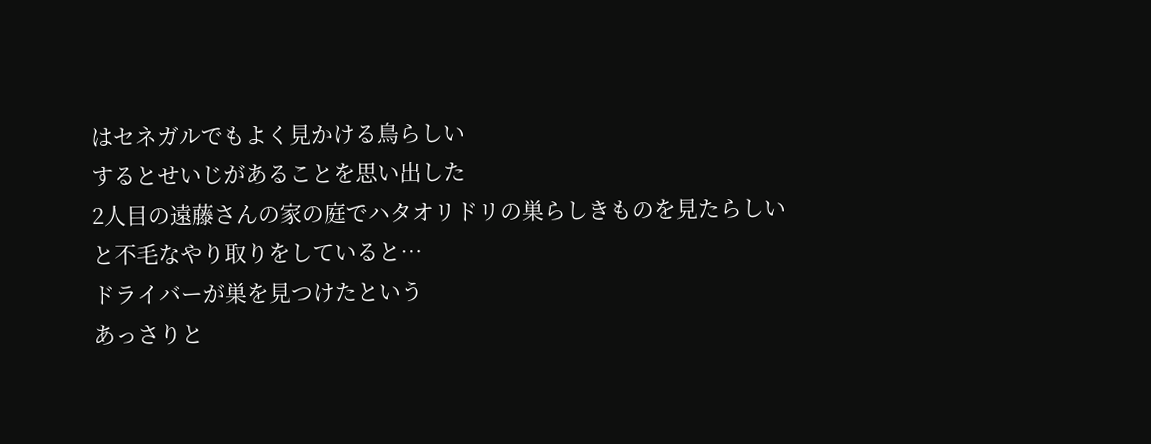はセネガルでもよく見かける鳥らしい
するとせいじがあることを思い出した
2人目の遠藤さんの家の庭でハタオリドリの巣らしきものを見たらしい
と不毛なやり取りをしていると…
ドライバーが巣を見つけたという
あっさりと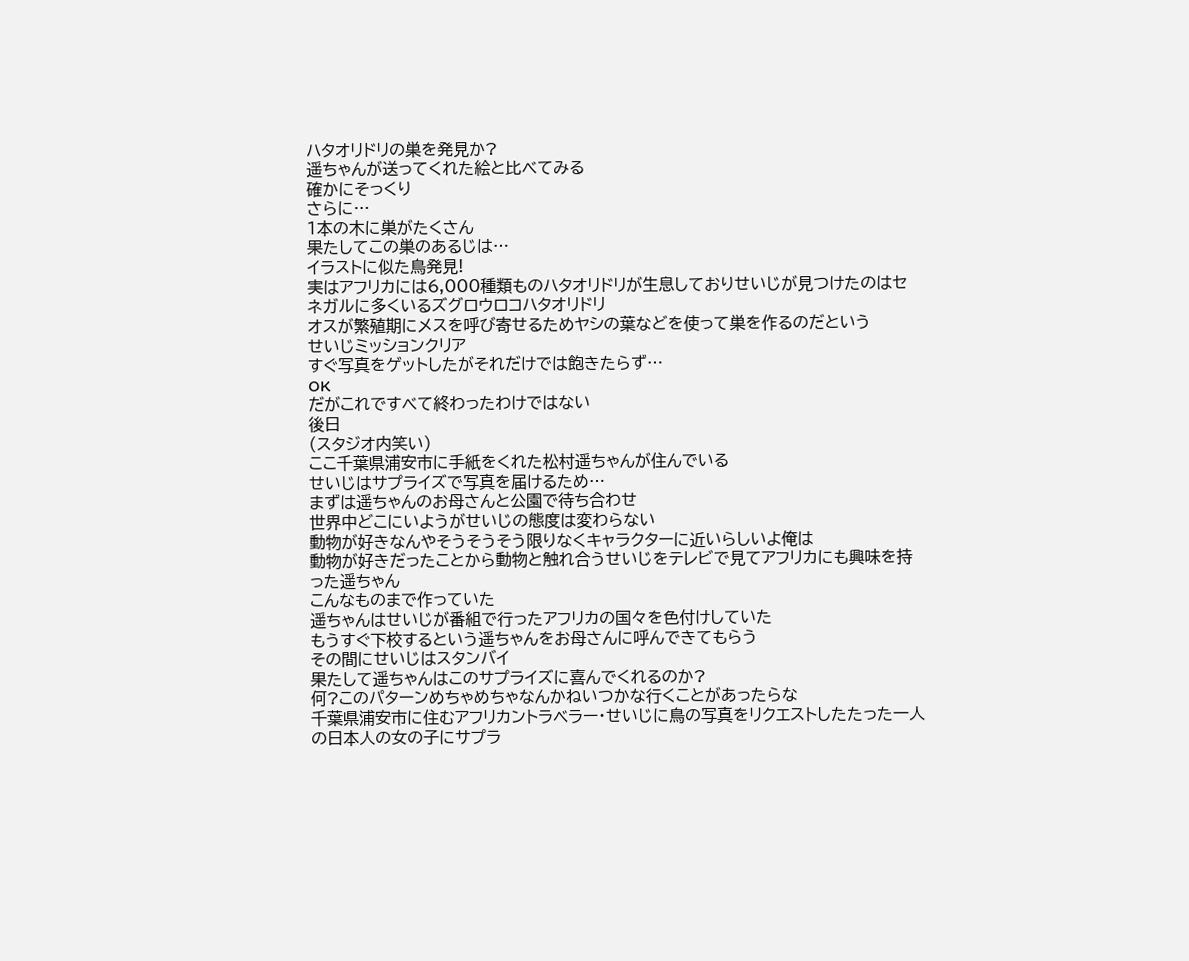ハタオリドリの巣を発見か?
遥ちゃんが送ってくれた絵と比べてみる
確かにそっくり
さらに…
1本の木に巣がたくさん
果たしてこの巣のあるじは…
イラストに似た鳥発見!
実はアフリカには6,000種類ものハタオリドリが生息しておりせいじが見つけたのはセネガルに多くいるズグロウロコハタオリドリ
オスが繁殖期にメスを呼び寄せるためヤシの葉などを使って巣を作るのだという
せいじミッションクリア
すぐ写真をゲットしたがそれだけでは飽きたらず…
OK
だがこれですべて終わったわけではない
後日
(スタジオ内笑い)
ここ千葉県浦安市に手紙をくれた松村遥ちゃんが住んでいる
せいじはサプライズで写真を届けるため…
まずは遥ちゃんのお母さんと公園で待ち合わせ
世界中どこにいようがせいじの態度は変わらない
動物が好きなんやそうそうそう限りなくキャラクターに近いらしいよ俺は
動物が好きだったことから動物と触れ合うせいじをテレビで見てアフリカにも興味を持った遥ちゃん
こんなものまで作っていた
遥ちゃんはせいじが番組で行ったアフリカの国々を色付けしていた
もうすぐ下校するという遥ちゃんをお母さんに呼んできてもらう
その間にせいじはスタンバイ
果たして遥ちゃんはこのサプライズに喜んでくれるのか?
何?このパターンめちゃめちゃなんかねいつかな行くことがあったらな
千葉県浦安市に住むアフリカントラベラー・せいじに鳥の写真をリクエストしたたった一人の日本人の女の子にサプラ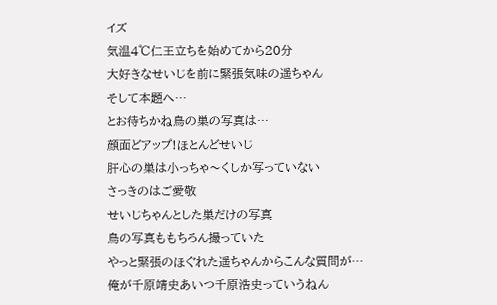イズ
気温4℃仁王立ちを始めてから20分
大好きなせいじを前に緊張気味の遥ちゃん
そして本題へ…
とお待ちかね鳥の巣の写真は…
顔面どアップ!ほとんどせいじ
肝心の巣は小っちゃ〜くしか写っていない
さっきのはご愛敬
せいじちゃんとした巣だけの写真
鳥の写真ももちろん撮っていた
やっと緊張のほぐれた遥ちゃんからこんな質問が…
俺が千原靖史あいつ千原浩史っていうねん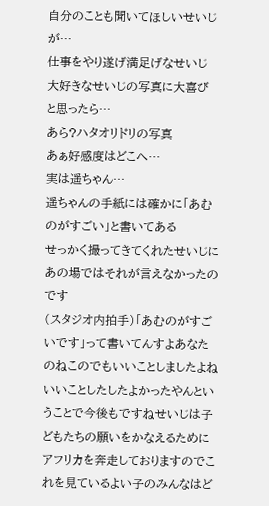自分のことも聞いてほしいせいじが…
仕事をやり遂げ満足げなせいじ
大好きなせいじの写真に大喜び
と思ったら…
あら?ハタオリドリの写真
あぁ好感度はどこへ…
実は遥ちゃん…
遥ちゃんの手紙には確かに「あむのがすごい」と書いてある
せっかく撮ってきてくれたせいじにあの場ではそれが言えなかったのです
(スタジオ内拍手)「あむのがすごいです」って書いてんすよあなたのねこのでもいいことしましたよねいいことしたしたよかったやんということで今後もですねせいじは子どもたちの願いをかなえるためにアフリカを奔走しておりますのでこれを見ているよい子のみんなはど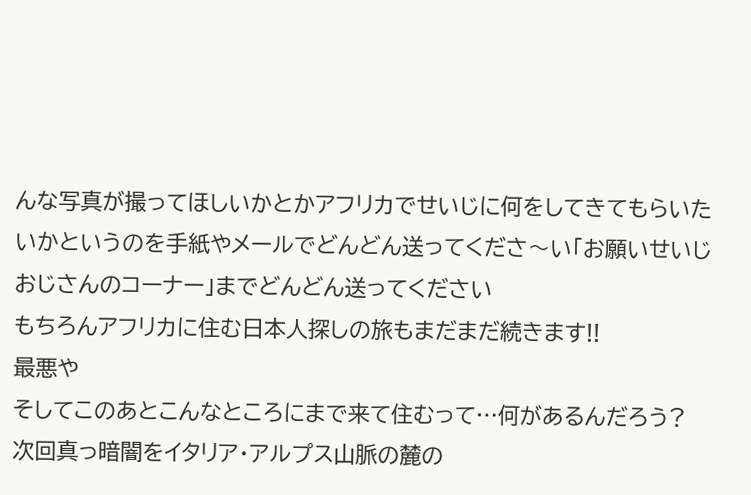んな写真が撮ってほしいかとかアフリカでせいじに何をしてきてもらいたいかというのを手紙やメールでどんどん送ってくださ〜い「お願いせいじおじさんのコーナー」までどんどん送ってください
もちろんアフリカに住む日本人探しの旅もまだまだ続きます!!
最悪や
そしてこのあとこんなところにまで来て住むって…何があるんだろう?
次回真っ暗闇をイタリア・アルプス山脈の麓の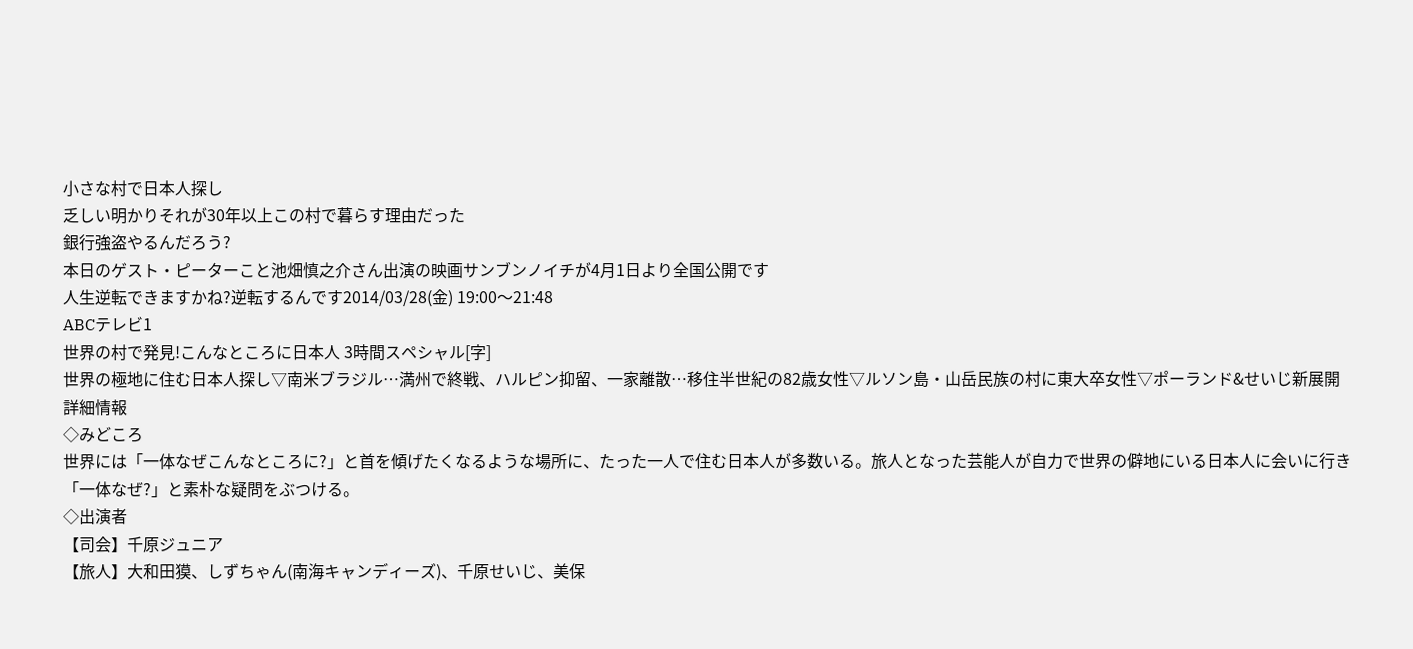小さな村で日本人探し
乏しい明かりそれが30年以上この村で暮らす理由だった
銀行強盗やるんだろう?
本日のゲスト・ピーターこと池畑慎之介さん出演の映画サンブンノイチが4月1日より全国公開です
人生逆転できますかね?逆転するんです2014/03/28(金) 19:00〜21:48
ABCテレビ1
世界の村で発見!こんなところに日本人 3時間スペシャル[字]
世界の極地に住む日本人探し▽南米ブラジル…満州で終戦、ハルピン抑留、一家離散…移住半世紀の82歳女性▽ルソン島・山岳民族の村に東大卒女性▽ポーランド&せいじ新展開
詳細情報
◇みどころ
世界には「一体なぜこんなところに?」と首を傾げたくなるような場所に、たった一人で住む日本人が多数いる。旅人となった芸能人が自力で世界の僻地にいる日本人に会いに行き「一体なぜ?」と素朴な疑問をぶつける。
◇出演者
【司会】千原ジュニア
【旅人】大和田獏、しずちゃん(南海キャンディーズ)、千原せいじ、美保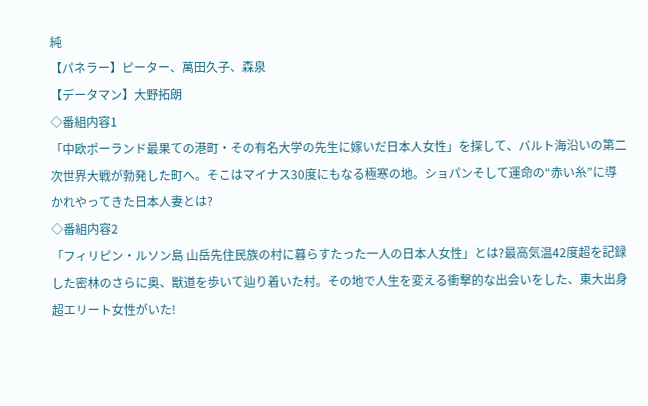純
【パネラー】ピーター、萬田久子、森泉
【データマン】大野拓朗
◇番組内容1
「中欧ポーランド最果ての港町・その有名大学の先生に嫁いだ日本人女性」を探して、バルト海沿いの第二次世界大戦が勃発した町へ。そこはマイナス30度にもなる極寒の地。ショパンそして運命の“赤い糸”に導かれやってきた日本人妻とは?
◇番組内容2
「フィリピン・ルソン島 山岳先住民族の村に暮らすたった一人の日本人女性」とは?最高気温42度超を記録した密林のさらに奥、獣道を歩いて辿り着いた村。その地で人生を変える衝撃的な出会いをした、東大出身超エリート女性がいた!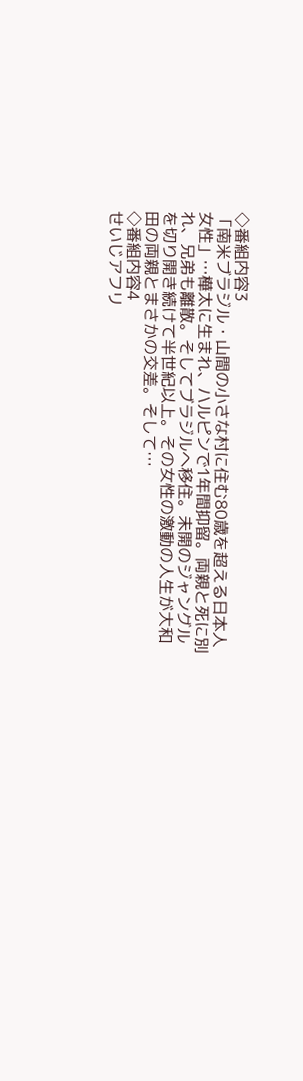◇番組内容3
「南米ブラジル・山間の小さな村に住む80歳を超える日本人女性」…樺太に生まれ、ハルピンで1年間抑留。両親と死に別れ、兄弟も離散。そしてブラジルへ移住。未開のジャングルを切り開き続けて半世紀以上。その女性の激動の人生が大和田の両親とまさかの交差。そして…
◇番組内容4
せいじアフリ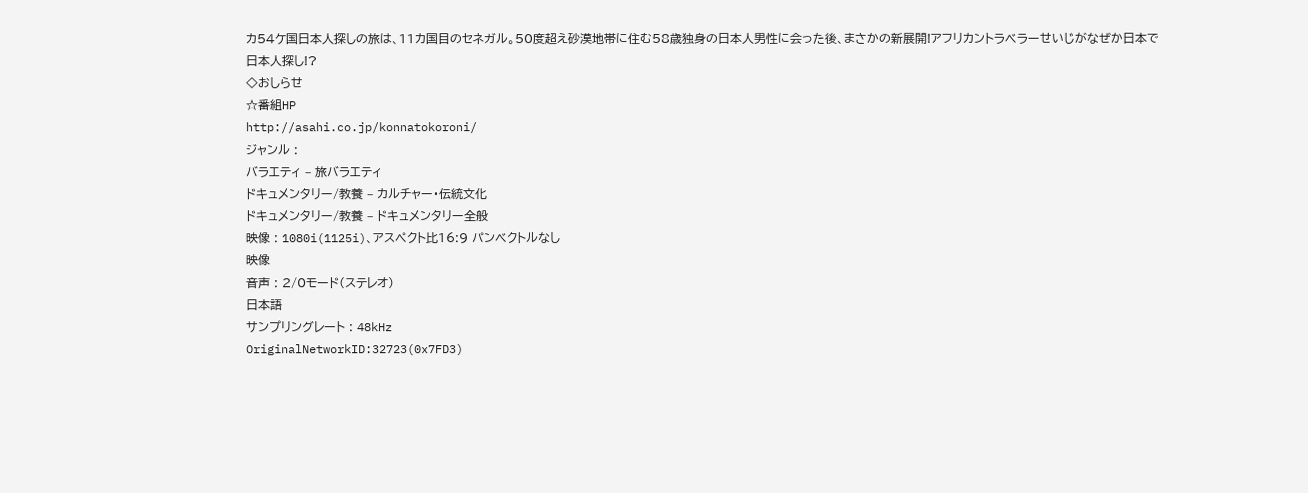カ54ケ国日本人探しの旅は、11カ国目のセネガル。50度超え砂漠地帯に住む58歳独身の日本人男性に会った後、まさかの新展開!アフリカントラベラーせいじがなぜか日本で日本人探し!?
◇おしらせ
☆番組HP
http://asahi.co.jp/konnatokoroni/
ジャンル :
バラエティ – 旅バラエティ
ドキュメンタリー/教養 – カルチャー・伝統文化
ドキュメンタリー/教養 – ドキュメンタリー全般
映像 : 1080i(1125i)、アスペクト比16:9 パンベクトルなし
映像
音声 : 2/0モード(ステレオ)
日本語
サンプリングレート : 48kHz
OriginalNetworkID:32723(0x7FD3)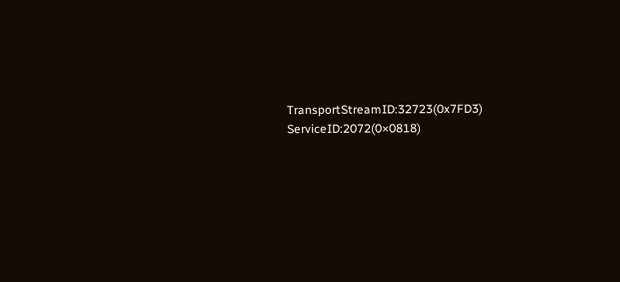TransportStreamID:32723(0x7FD3)
ServiceID:2072(0×0818)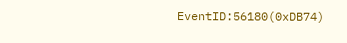EventID:56180(0xDB74)